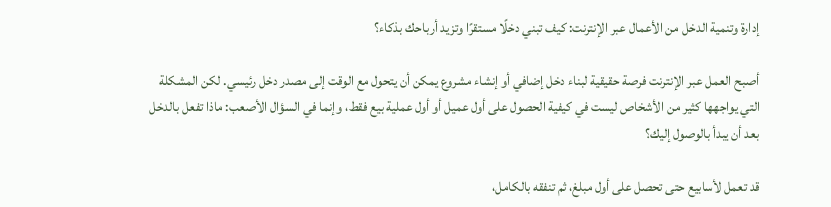إدارة وتنمية الدخل من الأعمال عبر الإنترنت: كيف تبني دخلًا مستقرًا وتزيد أرباحك بذكاء؟

أصبح العمل عبر الإنترنت فرصة حقيقية لبناء دخل إضافي أو إنشاء مشروع يمكن أن يتحول مع الوقت إلى مصدر دخل رئيسي. لكن المشكلة التي يواجهها كثير من الأشخاص ليست في كيفية الحصول على أول عميل أو أول عملية بيع فقط، وإنما في السؤال الأصعب: ماذا تفعل بالدخل بعد أن يبدأ بالوصول إليك؟

قد تعمل لأسابيع حتى تحصل على أول مبلغ، ثم تنفقه بالكامل،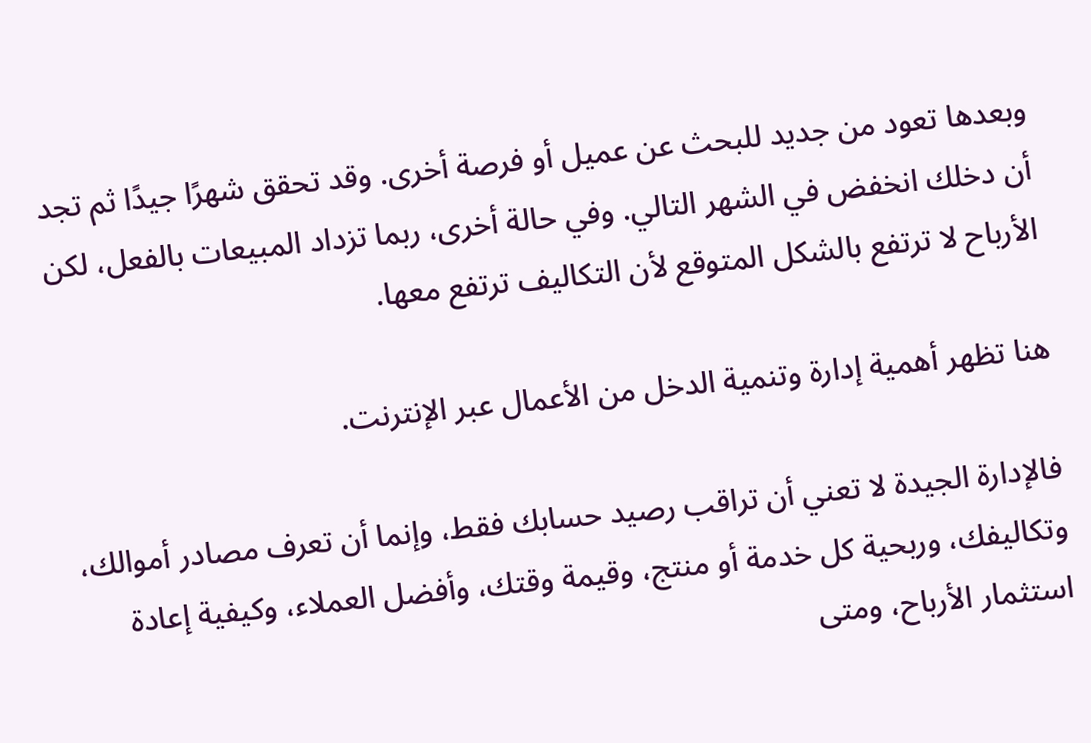وبعدها تعود من جديد للبحث عن عميل أو فرصة أخرى. وقد تحقق شهرًا جيدًا ثم تجد أن دخلك انخفض في الشهر التالي. وفي حالة أخرى، ربما تزداد المبيعات بالفعل، لكن الأرباح لا ترتفع بالشكل المتوقع لأن التكاليف ترتفع معها.

هنا تظهر أهمية إدارة وتنمية الدخل من الأعمال عبر الإنترنت.

فالإدارة الجيدة لا تعني أن تراقب رصيد حسابك فقط، وإنما أن تعرف مصادر أموالك، وتكاليفك، وربحية كل خدمة أو منتج، وقيمة وقتك، وأفضل العملاء، وكيفية إعادة استثمار الأرباح، ومتى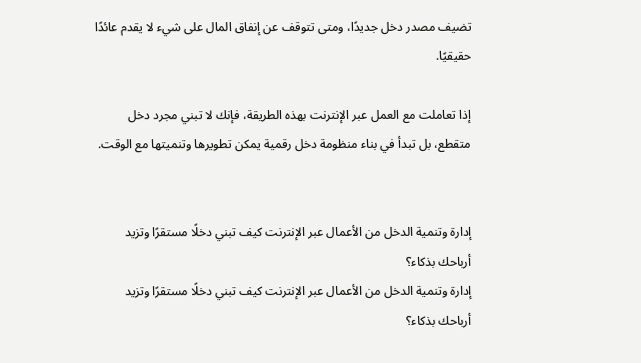تضيف مصدر دخل جديدًا، ومتى تتوقف عن إنفاق المال على شيء لا يقدم عائدًا حقيقيًا.

إذا تعاملت مع العمل عبر الإنترنت بهذه الطريقة، فإنك لا تبني مجرد دخل متقطع، بل تبدأ في بناء منظومة دخل رقمية يمكن تطويرها وتنميتها مع الوقت.


إدارة وتنمية الدخل من الأعمال عبر الإنترنت كيف تبني دخلًا مستقرًا وتزيد أرباحك بذكاء؟
إدارة وتنمية الدخل من الأعمال عبر الإنترنت كيف تبني دخلًا مستقرًا وتزيد أرباحك بذكاء؟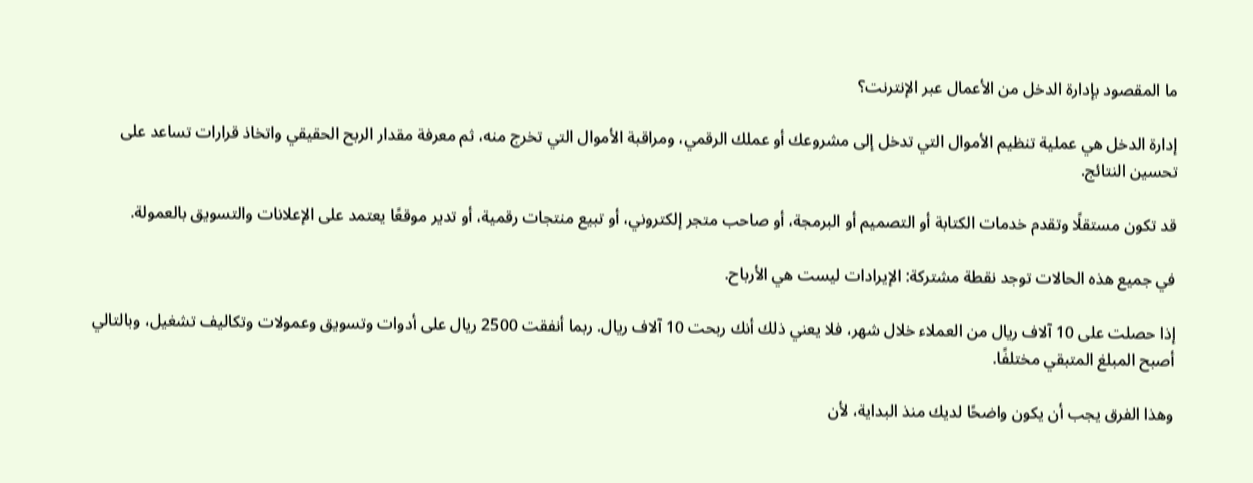ما المقصود بإدارة الدخل من الأعمال عبر الإنترنت؟

إدارة الدخل هي عملية تنظيم الأموال التي تدخل إلى مشروعك أو عملك الرقمي، ومراقبة الأموال التي تخرج منه، ثم معرفة مقدار الربح الحقيقي واتخاذ قرارات تساعد على تحسين النتائج.

قد تكون مستقلًا وتقدم خدمات الكتابة أو التصميم أو البرمجة، أو صاحب متجر إلكتروني، أو تبيع منتجات رقمية، أو تدير موقعًا يعتمد على الإعلانات والتسويق بالعمولة.

في جميع هذه الحالات توجد نقطة مشتركة: الإيرادات ليست هي الأرباح.

إذا حصلت على 10 آلاف ريال من العملاء خلال شهر، فلا يعني ذلك أنك ربحت 10 آلاف ريال. ربما أنفقت 2500 ريال على أدوات وتسويق وعمولات وتكاليف تشغيل، وبالتالي أصبح المبلغ المتبقي مختلفًا.

وهذا الفرق يجب أن يكون واضحًا لديك منذ البداية، لأن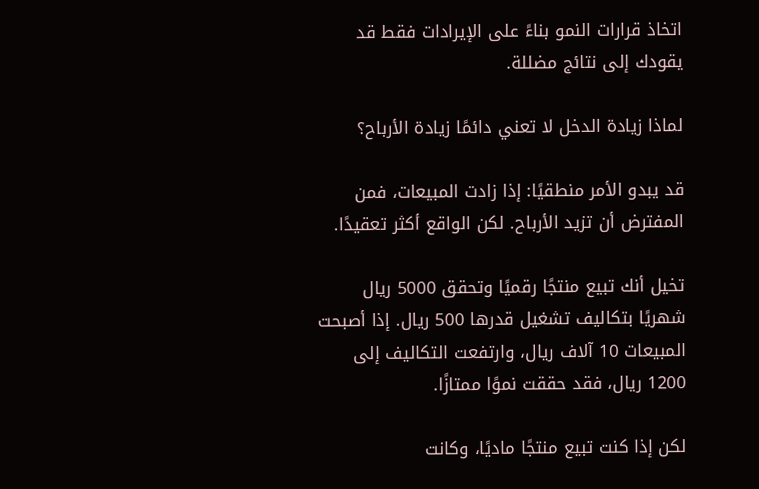اتخاذ قرارات النمو بناءً على الإيرادات فقط قد يقودك إلى نتائج مضللة.

لماذا زيادة الدخل لا تعني دائمًا زيادة الأرباح؟

قد يبدو الأمر منطقيًا: إذا زادت المبيعات، فمن المفترض أن تزيد الأرباح. لكن الواقع أكثر تعقيدًا.

تخيل أنك تبيع منتجًا رقميًا وتحقق 5000 ريال شهريًا بتكاليف تشغيل قدرها 500 ريال. إذا أصبحت المبيعات 10 آلاف ريال، وارتفعت التكاليف إلى 1200 ريال، فقد حققت نموًا ممتازًا.

لكن إذا كنت تبيع منتجًا ماديًا، وكانت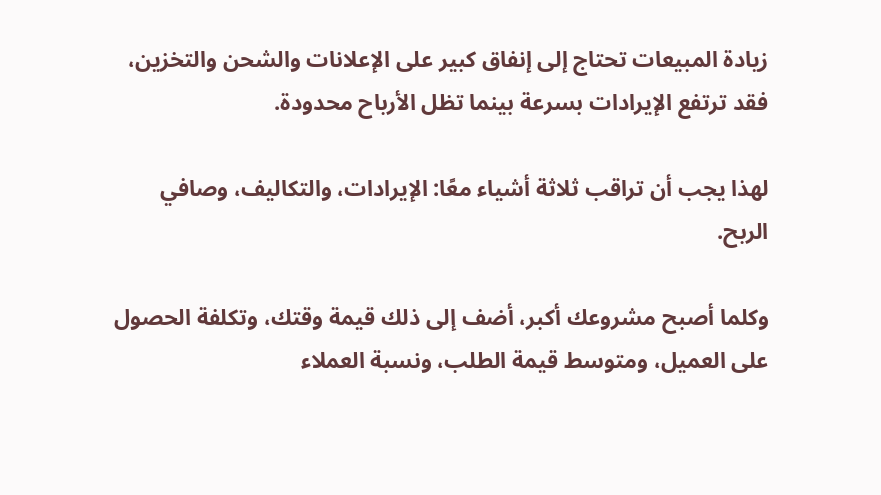زيادة المبيعات تحتاج إلى إنفاق كبير على الإعلانات والشحن والتخزين، فقد ترتفع الإيرادات بسرعة بينما تظل الأرباح محدودة.

لهذا يجب أن تراقب ثلاثة أشياء معًا: الإيرادات، والتكاليف، وصافي الربح.

وكلما أصبح مشروعك أكبر، أضف إلى ذلك قيمة وقتك، وتكلفة الحصول على العميل، ومتوسط قيمة الطلب، ونسبة العملاء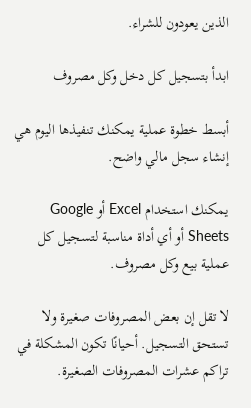الذين يعودون للشراء.

ابدأ بتسجيل كل دخل وكل مصروف

أبسط خطوة عملية يمكنك تنفيذها اليوم هي إنشاء سجل مالي واضح.

يمكنك استخدام Excel أو Google Sheets أو أي أداة مناسبة لتسجيل كل عملية بيع وكل مصروف.

لا تقل إن بعض المصروفات صغيرة ولا تستحق التسجيل. أحيانًا تكون المشكلة في تراكم عشرات المصروفات الصغيرة.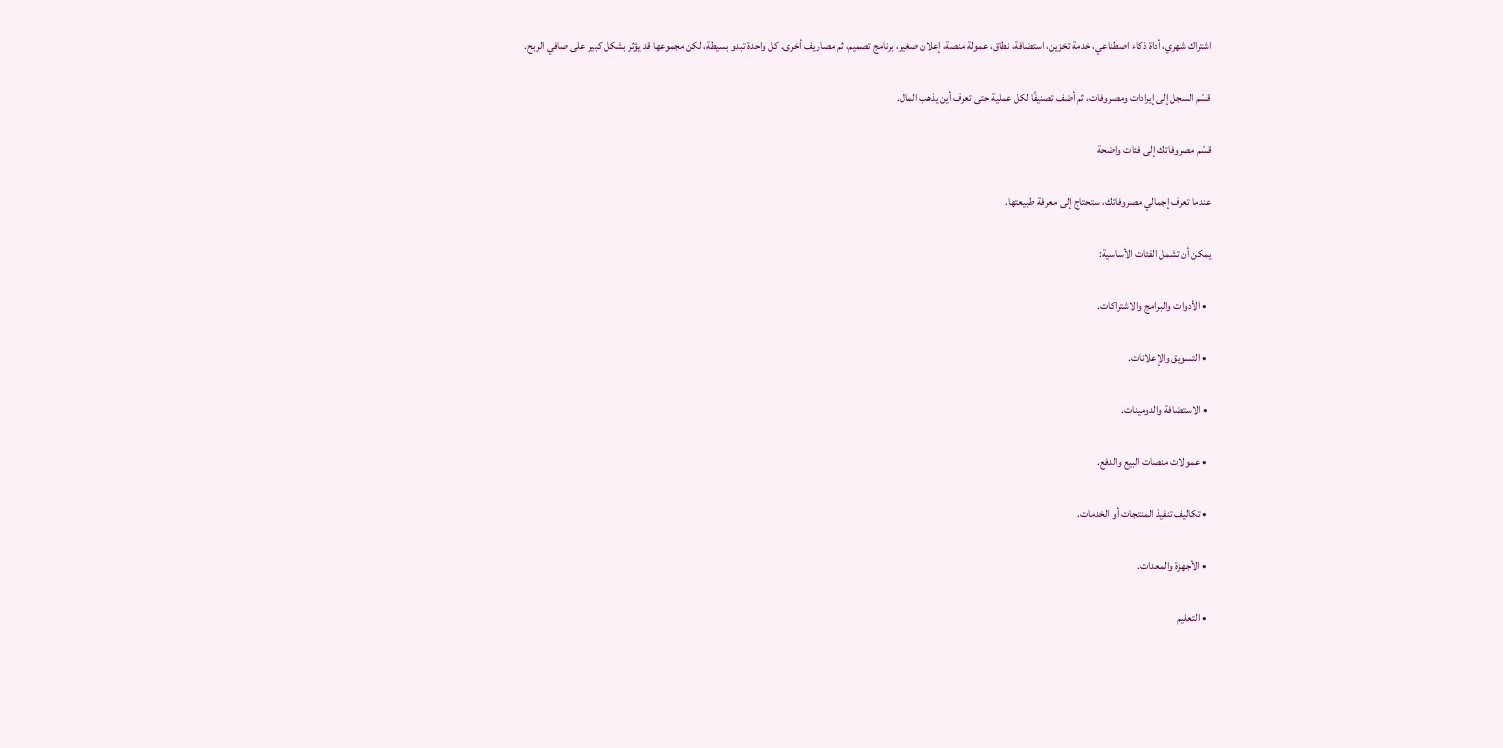اشتراك شهري، أداة ذكاء اصطناعي، خدمة تخزين، استضافة، نطاق، عمولة منصة، إعلان صغير، برنامج تصميم، ثم مصاريف أخرى. كل واحدة تبدو بسيطة، لكن مجموعها قد يؤثر بشكل كبير على صافي الربح.

قسّم السجل إلى إيرادات ومصروفات، ثم أضف تصنيفًا لكل عملية حتى تعرف أين يذهب المال.

قسّم مصروفاتك إلى فئات واضحة

عندما تعرف إجمالي مصروفاتك، ستحتاج إلى معرفة طبيعتها.

يمكن أن تشمل الفئات الأساسية:

  • الأدوات والبرامج والاشتراكات.

  • التسويق والإعلانات.

  • الاستضافة والدومينات.

  • عمولات منصات البيع والدفع.

  • تكاليف تنفيذ المنتجات أو الخدمات.

  • الأجهزة والمعدات.

  • التعليم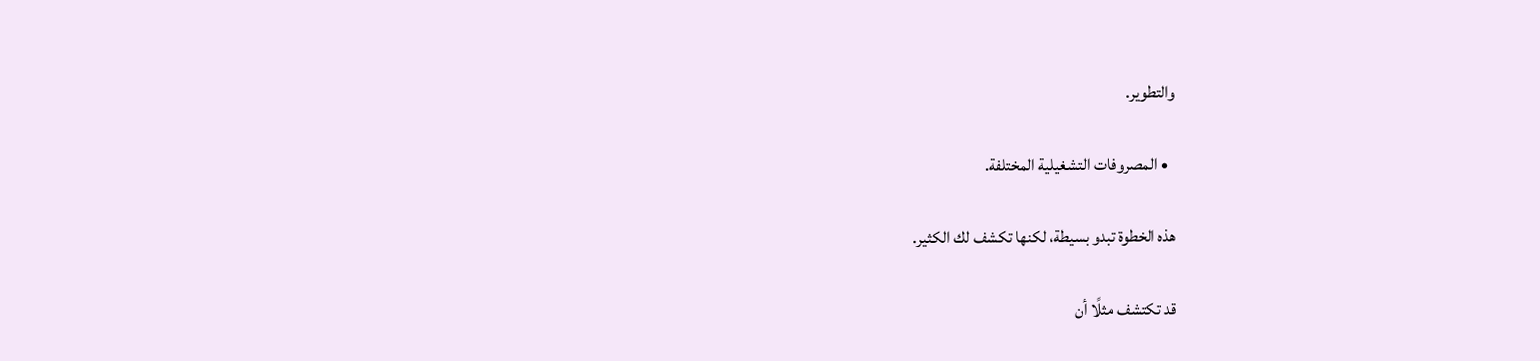والتطوير.

  • المصروفات التشغيلية المختلفة.

هذه الخطوة تبدو بسيطة، لكنها تكشف لك الكثير.

قد تكتشف مثلًا أن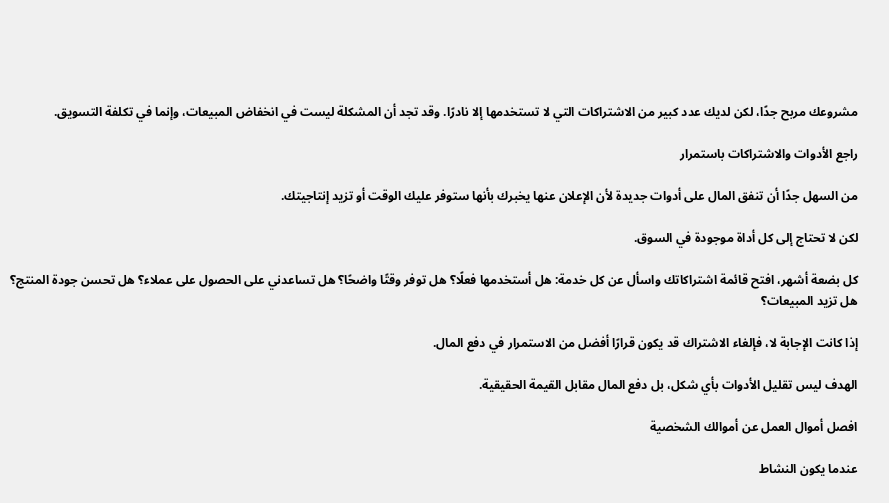مشروعك مربح جدًا، لكن لديك عدد كبير من الاشتراكات التي لا تستخدمها إلا نادرًا. وقد تجد أن المشكلة ليست في انخفاض المبيعات، وإنما في تكلفة التسويق.

راجع الأدوات والاشتراكات باستمرار

من السهل جدًا أن تنفق المال على أدوات جديدة لأن الإعلان عنها يخبرك بأنها ستوفر عليك الوقت أو تزيد إنتاجيتك.

لكن لا تحتاج إلى كل أداة موجودة في السوق.

كل بضعة أشهر، افتح قائمة اشتراكاتك واسأل عن كل خدمة: هل أستخدمها فعلًا؟ هل توفر وقتًا واضحًا؟ هل تساعدني على الحصول على عملاء؟ هل تحسن جودة المنتج؟ هل تزيد المبيعات؟

إذا كانت الإجابة لا، فإلغاء الاشتراك قد يكون قرارًا أفضل من الاستمرار في دفع المال.

الهدف ليس تقليل الأدوات بأي شكل، بل دفع المال مقابل القيمة الحقيقية.

افصل أموال العمل عن أموالك الشخصية

عندما يكون النشاط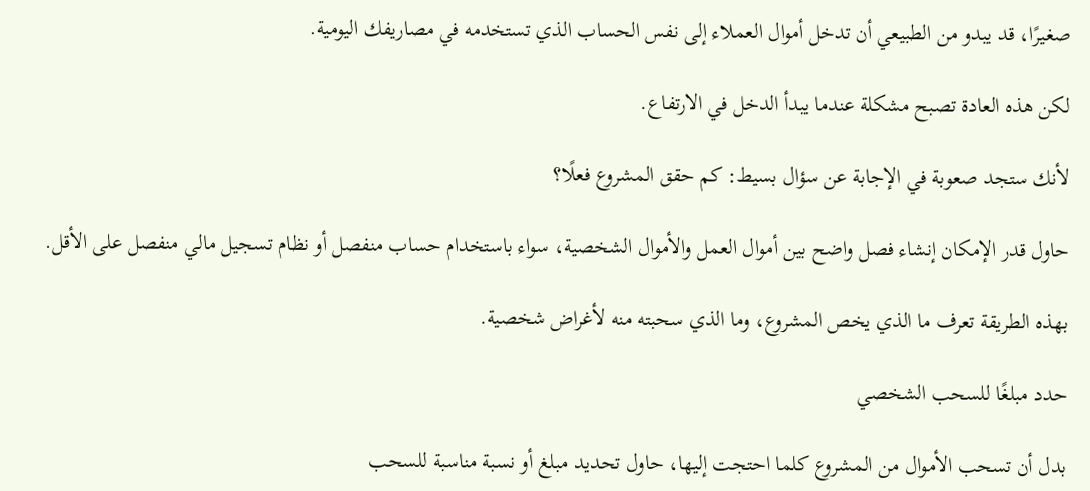صغيرًا، قد يبدو من الطبيعي أن تدخل أموال العملاء إلى نفس الحساب الذي تستخدمه في مصاريفك اليومية.

لكن هذه العادة تصبح مشكلة عندما يبدأ الدخل في الارتفاع.

لأنك ستجد صعوبة في الإجابة عن سؤال بسيط: كم حقق المشروع فعلًا؟

حاول قدر الإمكان إنشاء فصل واضح بين أموال العمل والأموال الشخصية، سواء باستخدام حساب منفصل أو نظام تسجيل مالي منفصل على الأقل.

بهذه الطريقة تعرف ما الذي يخص المشروع، وما الذي سحبته منه لأغراض شخصية.

حدد مبلغًا للسحب الشخصي

بدل أن تسحب الأموال من المشروع كلما احتجت إليها، حاول تحديد مبلغ أو نسبة مناسبة للسحب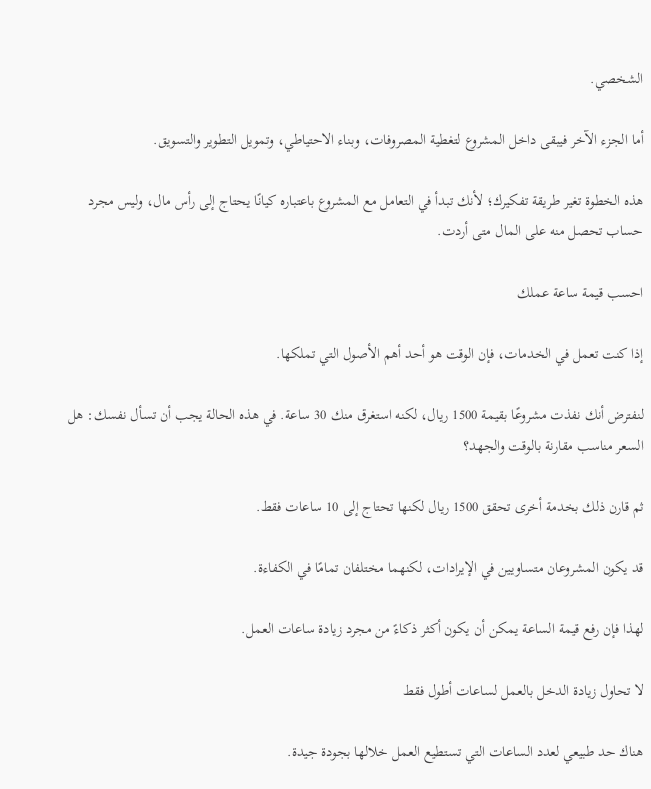الشخصي.

أما الجزء الآخر فيبقى داخل المشروع لتغطية المصروفات، وبناء الاحتياطي، وتمويل التطوير والتسويق.

هذه الخطوة تغير طريقة تفكيرك؛ لأنك تبدأ في التعامل مع المشروع باعتباره كيانًا يحتاج إلى رأس مال، وليس مجرد حساب تحصل منه على المال متى أردت.

احسب قيمة ساعة عملك

إذا كنت تعمل في الخدمات، فإن الوقت هو أحد أهم الأصول التي تملكها.

لنفترض أنك نفذت مشروعًا بقيمة 1500 ريال، لكنه استغرق منك 30 ساعة. في هذه الحالة يجب أن تسأل نفسك: هل السعر مناسب مقارنة بالوقت والجهد؟

ثم قارن ذلك بخدمة أخرى تحقق 1500 ريال لكنها تحتاج إلى 10 ساعات فقط.

قد يكون المشروعان متساويين في الإيرادات، لكنهما مختلفان تمامًا في الكفاءة.

لهذا فإن رفع قيمة الساعة يمكن أن يكون أكثر ذكاءً من مجرد زيادة ساعات العمل.

لا تحاول زيادة الدخل بالعمل لساعات أطول فقط

هناك حد طبيعي لعدد الساعات التي تستطيع العمل خلالها بجودة جيدة.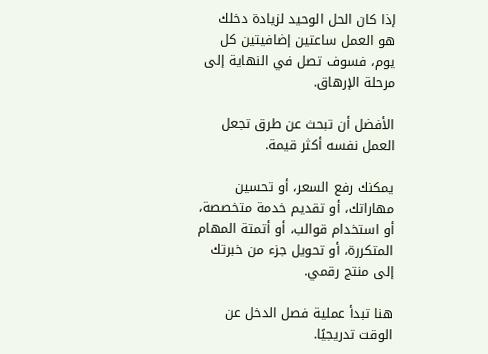إذا كان الحل الوحيد لزيادة دخلك هو العمل ساعتين إضافيتين كل يوم، فسوف تصل في النهاية إلى مرحلة الإرهاق.

الأفضل أن تبحث عن طرق تجعل العمل نفسه أكثر قيمة.

يمكنك رفع السعر، أو تحسين مهاراتك، أو تقديم خدمة متخصصة، أو استخدام قوالب، أو أتمتة المهام المتكررة، أو تحويل جزء من خبرتك إلى منتج رقمي.

هنا تبدأ عملية فصل الدخل عن الوقت تدريجيًا.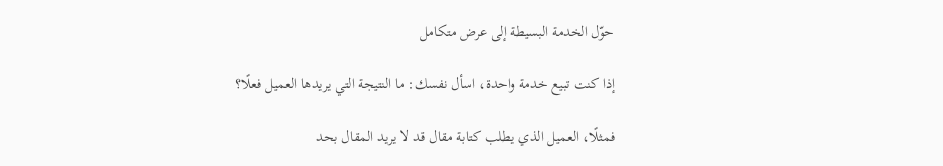حوّل الخدمة البسيطة إلى عرض متكامل

إذا كنت تبيع خدمة واحدة، اسأل نفسك: ما النتيجة التي يريدها العميل فعلًا؟

فمثلًا، العميل الذي يطلب كتابة مقال قد لا يريد المقال بحد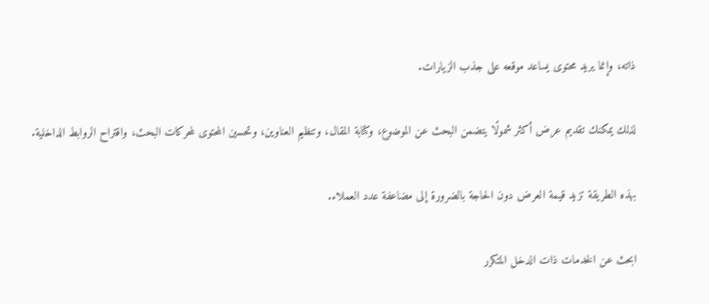ذاته، وإنما يريد محتوى يساعد موقعه على جذب الزيارات.

لذلك يمكنك تقديم عرض أكثر شمولًا يتضمن البحث عن الموضوع، وكتابة المقال، وتنظيم العناوين، وتحسين المحتوى لمحركات البحث، واقتراح الروابط الداخلية.

بهذه الطريقة تزيد قيمة العرض دون الحاجة بالضرورة إلى مضاعفة عدد العملاء.

ابحث عن الخدمات ذات الدخل المتكرر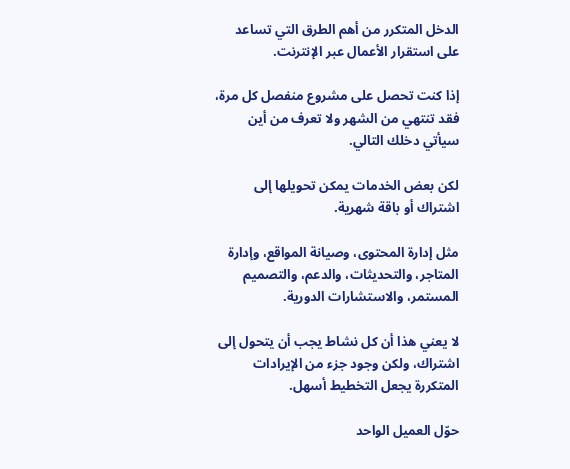الدخل المتكرر من أهم الطرق التي تساعد على استقرار الأعمال عبر الإنترنت.

إذا كنت تحصل على مشروع منفصل كل مرة، فقد تنتهي من الشهر ولا تعرف من أين سيأتي دخلك التالي.

لكن بعض الخدمات يمكن تحويلها إلى اشتراك أو باقة شهرية.

مثل إدارة المحتوى، وصيانة المواقع، وإدارة المتاجر، والتحديثات، والدعم، والتصميم المستمر، والاستشارات الدورية.

لا يعني هذا أن كل نشاط يجب أن يتحول إلى اشتراك، ولكن وجود جزء من الإيرادات المتكررة يجعل التخطيط أسهل.

حوّل العميل الواحد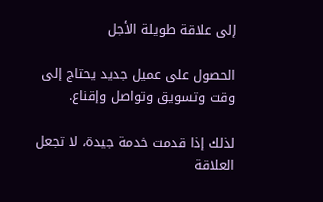إلى علاقة طويلة الأجل

الحصول على عميل جديد يحتاج إلى وقت وتسويق وتواصل وإقناع.

لذلك إذا قدمت خدمة جيدة، لا تجعل العلاقة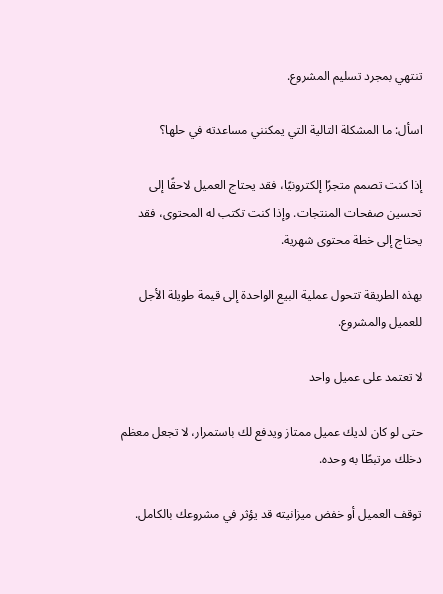تنتهي بمجرد تسليم المشروع.

اسأل: ما المشكلة التالية التي يمكنني مساعدته في حلها؟

إذا كنت تصمم متجرًا إلكترونيًا، فقد يحتاج العميل لاحقًا إلى تحسين صفحات المنتجات. وإذا كنت تكتب له المحتوى، فقد يحتاج إلى خطة محتوى شهرية.

بهذه الطريقة تتحول عملية البيع الواحدة إلى قيمة طويلة الأجل للعميل والمشروع.

لا تعتمد على عميل واحد

حتى لو كان لديك عميل ممتاز ويدفع لك باستمرار، لا تجعل معظم دخلك مرتبطًا به وحده.

توقف العميل أو خفض ميزانيته قد يؤثر في مشروعك بالكامل.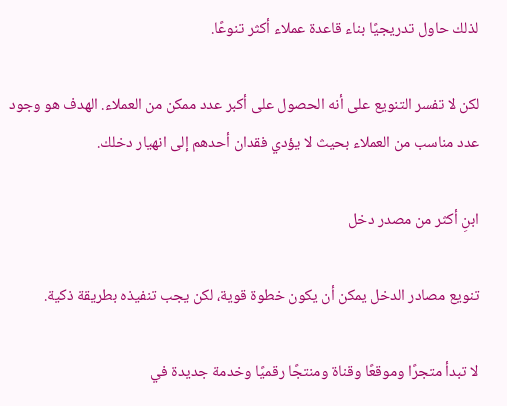لذلك حاول تدريجيًا بناء قاعدة عملاء أكثر تنوعًا.

لكن لا تفسر التنويع على أنه الحصول على أكبر عدد ممكن من العملاء. الهدف هو وجود عدد مناسب من العملاء بحيث لا يؤدي فقدان أحدهم إلى انهيار دخلك.

ابنِ أكثر من مصدر دخل

تنويع مصادر الدخل يمكن أن يكون خطوة قوية، لكن يجب تنفيذه بطريقة ذكية.

لا تبدأ متجرًا وموقعًا وقناة ومنتجًا رقميًا وخدمة جديدة في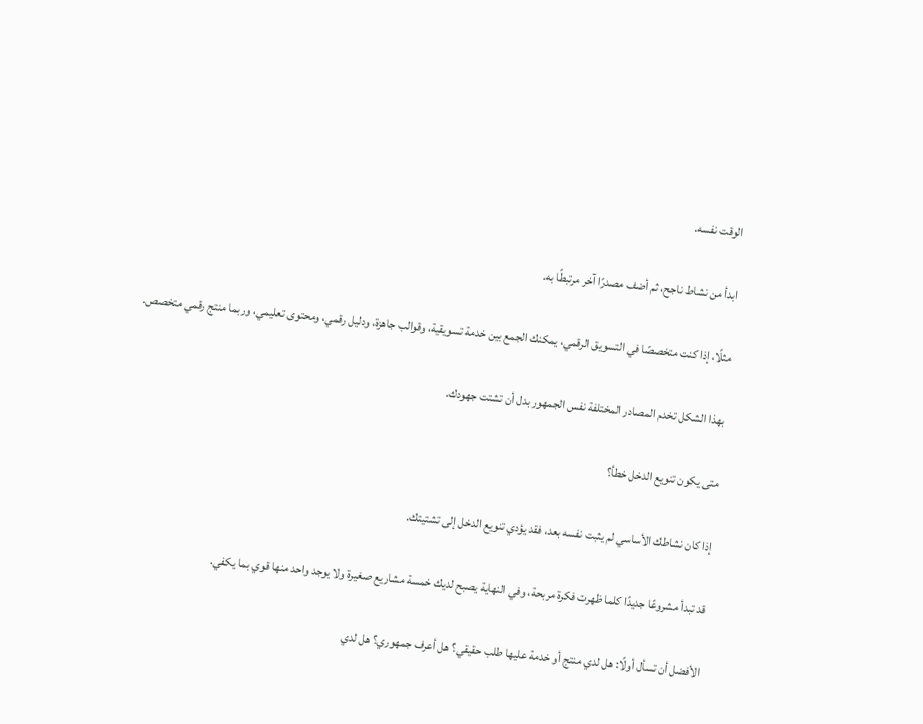الوقت نفسه.

ابدأ من نشاط ناجح، ثم أضف مصدرًا آخر مرتبطًا به.

مثلًا، إذا كنت متخصصًا في التسويق الرقمي، يمكنك الجمع بين خدمة تسويقية، وقوالب جاهزة، ودليل رقمي، ومحتوى تعليمي، وربما منتج رقمي متخصص.

بهذا الشكل تخدم المصادر المختلفة نفس الجمهور بدل أن تشتت جهودك.

متى يكون تنويع الدخل خطأ؟

إذا كان نشاطك الأساسي لم يثبت نفسه بعد، فقد يؤدي تنويع الدخل إلى تشتيتك.

قد تبدأ مشروعًا جديدًا كلما ظهرت فكرة مربحة، وفي النهاية يصبح لديك خمسة مشاريع صغيرة ولا يوجد واحد منها قوي بما يكفي.

الأفضل أن تسأل أولًا: هل لدي منتج أو خدمة عليها طلب حقيقي؟ هل أعرف جمهوري؟ هل لدي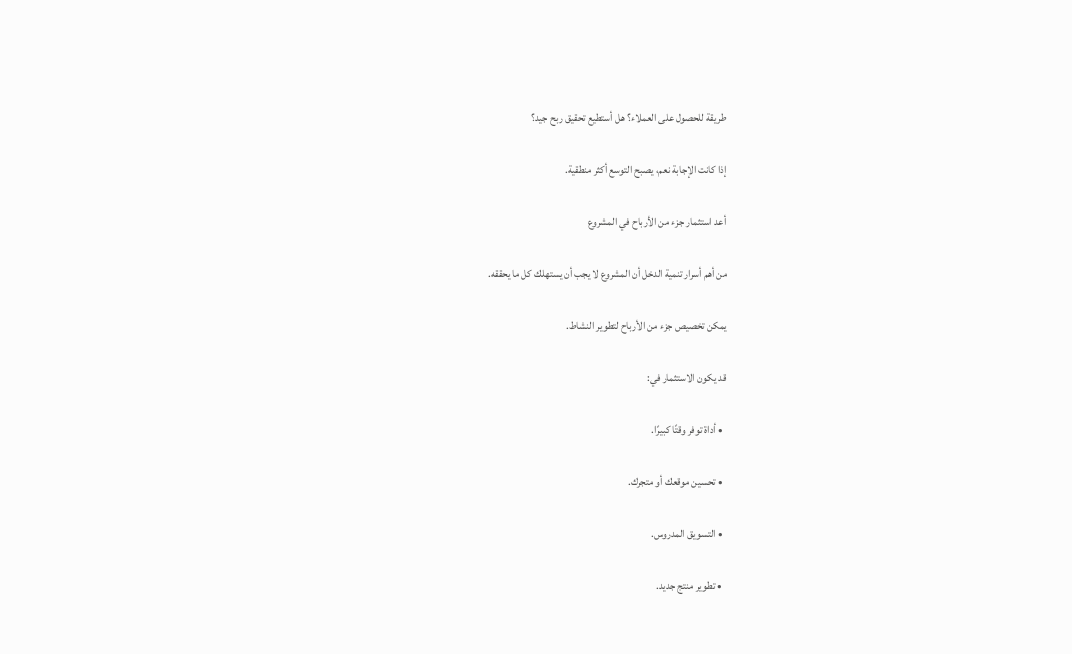طريقة للحصول على العملاء؟ هل أستطيع تحقيق ربح جيد؟

إذا كانت الإجابة نعم، يصبح التوسع أكثر منطقية.

أعد استثمار جزء من الأرباح في المشروع

من أهم أسرار تنمية الدخل أن المشروع لا يجب أن يستهلك كل ما يحققه.

يمكن تخصيص جزء من الأرباح لتطوير النشاط.

قد يكون الاستثمار في:

  • أداة توفر وقتًا كبيرًا.

  • تحسين موقعك أو متجرك.

  • التسويق المدروس.

  • تطوير منتج جديد.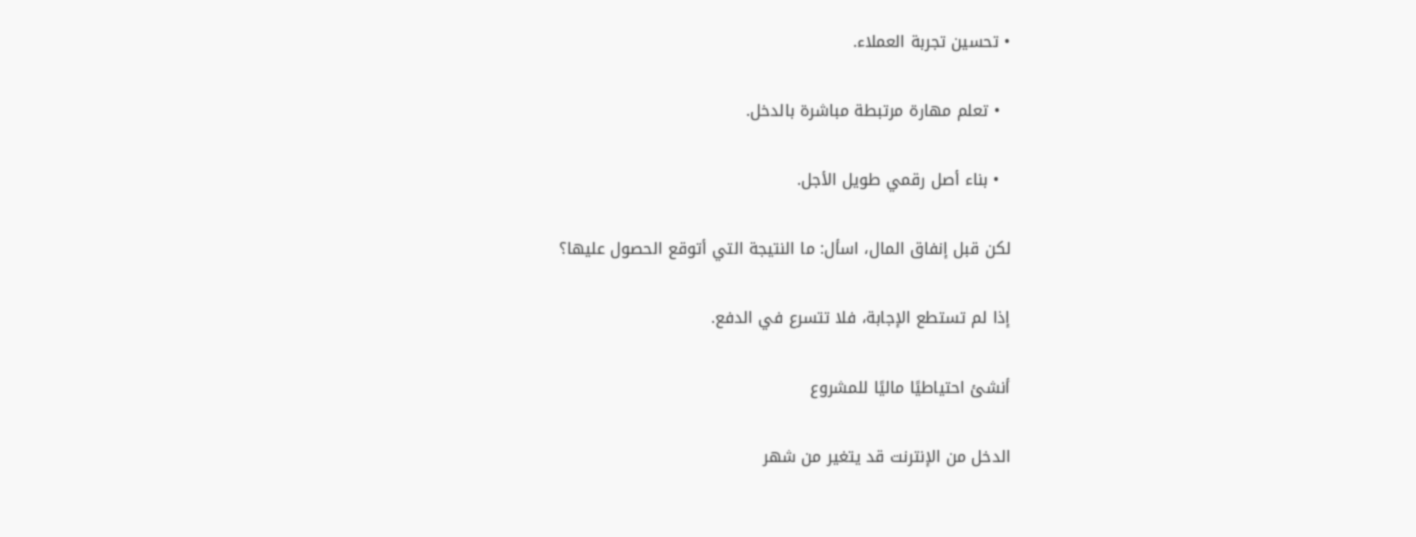• تحسين تجربة العملاء.

  • تعلم مهارة مرتبطة مباشرة بالدخل.

  • بناء أصل رقمي طويل الأجل.

لكن قبل إنفاق المال، اسأل: ما النتيجة التي أتوقع الحصول عليها؟

إذا لم تستطع الإجابة، فلا تتسرع في الدفع.

أنشئ احتياطيًا ماليًا للمشروع

الدخل من الإنترنت قد يتغير من شهر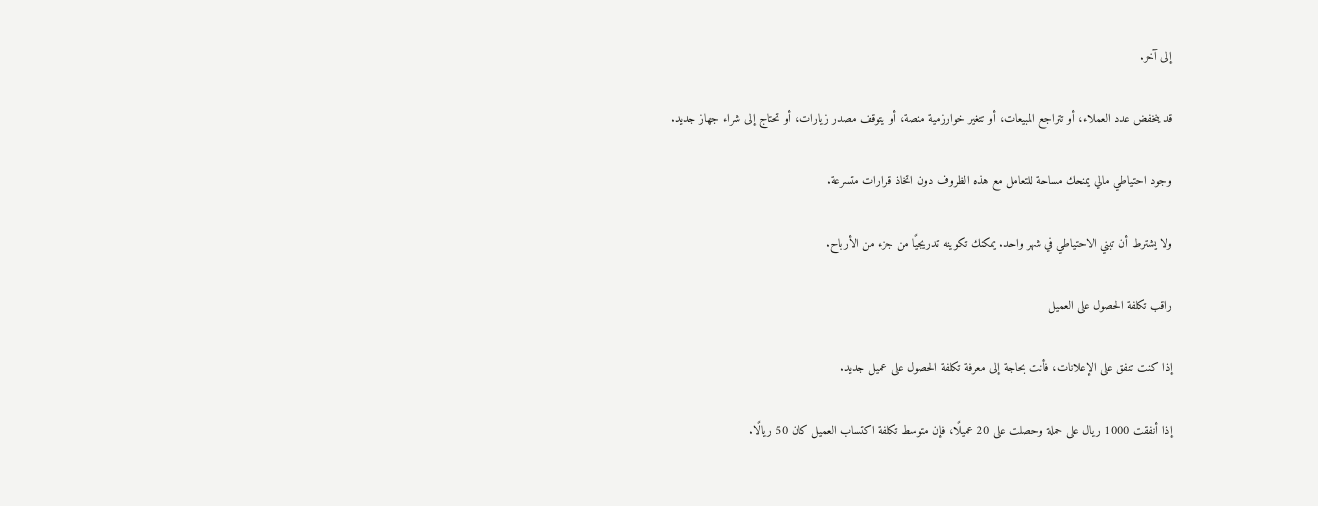إلى آخر.

قد ينخفض عدد العملاء، أو تتراجع المبيعات، أو تتغير خوارزمية منصة، أو يتوقف مصدر زيارات، أو تحتاج إلى شراء جهاز جديد.

وجود احتياطي مالي يمنحك مساحة للتعامل مع هذه الظروف دون اتخاذ قرارات متسرعة.

ولا يشترط أن تبني الاحتياطي في شهر واحد. يمكنك تكوينه تدريجيًا من جزء من الأرباح.

راقب تكلفة الحصول على العميل

إذا كنت تنفق على الإعلانات، فأنت بحاجة إلى معرفة تكلفة الحصول على عميل جديد.

إذا أنفقت 1000 ريال على حملة وحصلت على 20 عميلًا، فإن متوسط تكلفة اكتساب العميل كان 50 ريالًا.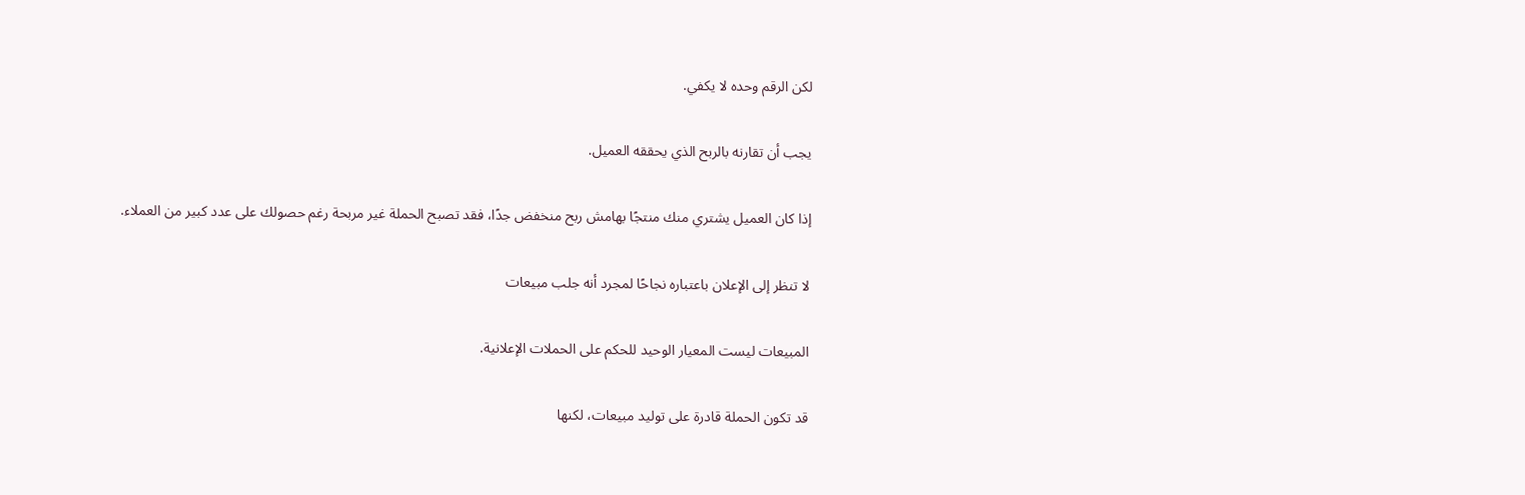لكن الرقم وحده لا يكفي.

يجب أن تقارنه بالربح الذي يحققه العميل.

إذا كان العميل يشتري منك منتجًا بهامش ربح منخفض جدًا، فقد تصبح الحملة غير مربحة رغم حصولك على عدد كبير من العملاء.

لا تنظر إلى الإعلان باعتباره نجاحًا لمجرد أنه جلب مبيعات

المبيعات ليست المعيار الوحيد للحكم على الحملات الإعلانية.

قد تكون الحملة قادرة على توليد مبيعات، لكنها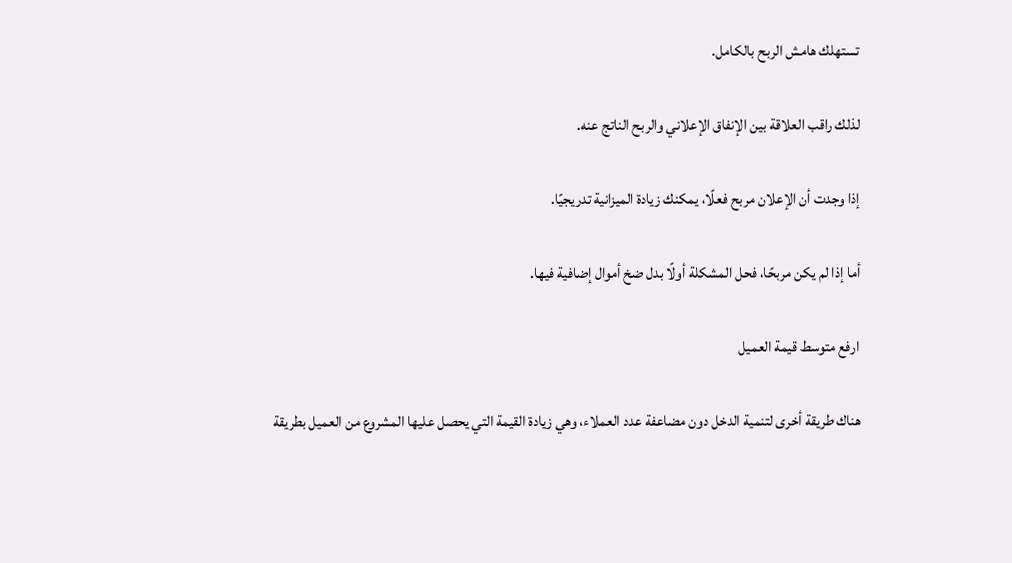تستهلك هامش الربح بالكامل.

لذلك راقب العلاقة بين الإنفاق الإعلاني والربح الناتج عنه.

إذا وجدت أن الإعلان مربح فعلًا، يمكنك زيادة الميزانية تدريجيًا.

أما إذا لم يكن مربحًا، فحل المشكلة أولًا بدل ضخ أموال إضافية فيها.

ارفع متوسط قيمة العميل

هناك طريقة أخرى لتنمية الدخل دون مضاعفة عدد العملاء، وهي زيادة القيمة التي يحصل عليها المشروع من العميل بطريقة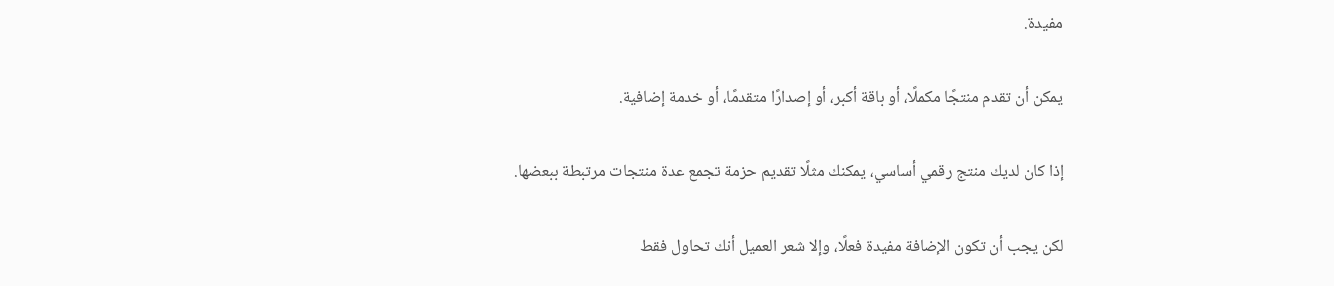مفيدة.

يمكن أن تقدم منتجًا مكملًا، أو باقة أكبر، أو إصدارًا متقدمًا، أو خدمة إضافية.

إذا كان لديك منتج رقمي أساسي، يمكنك مثلًا تقديم حزمة تجمع عدة منتجات مرتبطة ببعضها.

لكن يجب أن تكون الإضافة مفيدة فعلًا، وإلا شعر العميل أنك تحاول فقط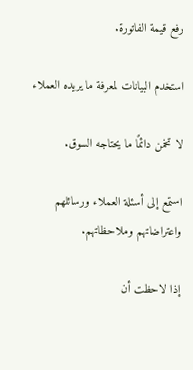رفع قيمة الفاتورة.

استخدم البيانات لمعرفة ما يريده العملاء

لا تخمن دائمًا ما يحتاجه السوق.

استمع إلى أسئلة العملاء ورسائلهم واعتراضاتهم وملاحظاتهم.

إذا لاحظت أن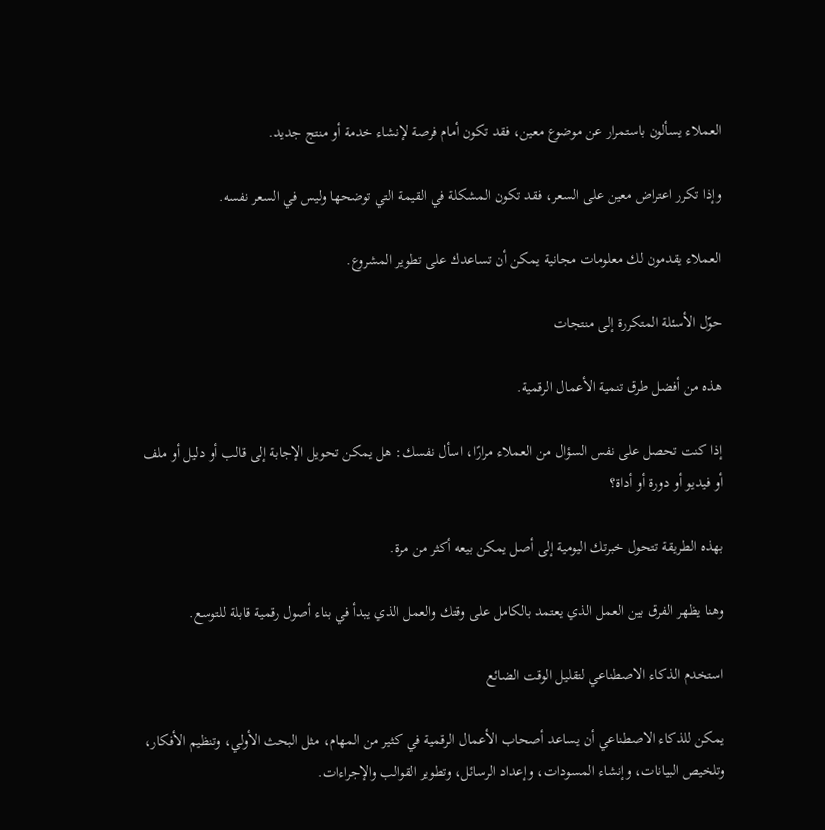العملاء يسألون باستمرار عن موضوع معين، فقد تكون أمام فرصة لإنشاء خدمة أو منتج جديد.

وإذا تكرر اعتراض معين على السعر، فقد تكون المشكلة في القيمة التي توضحها وليس في السعر نفسه.

العملاء يقدمون لك معلومات مجانية يمكن أن تساعدك على تطوير المشروع.

حوّل الأسئلة المتكررة إلى منتجات

هذه من أفضل طرق تنمية الأعمال الرقمية.

إذا كنت تحصل على نفس السؤال من العملاء مرارًا، اسأل نفسك: هل يمكن تحويل الإجابة إلى قالب أو دليل أو ملف أو فيديو أو دورة أو أداة؟

بهذه الطريقة تتحول خبرتك اليومية إلى أصل يمكن بيعه أكثر من مرة.

وهنا يظهر الفرق بين العمل الذي يعتمد بالكامل على وقتك والعمل الذي يبدأ في بناء أصول رقمية قابلة للتوسع.

استخدم الذكاء الاصطناعي لتقليل الوقت الضائع

يمكن للذكاء الاصطناعي أن يساعد أصحاب الأعمال الرقمية في كثير من المهام، مثل البحث الأولي، وتنظيم الأفكار، وتلخيص البيانات، وإنشاء المسودات، وإعداد الرسائل، وتطوير القوالب والإجراءات.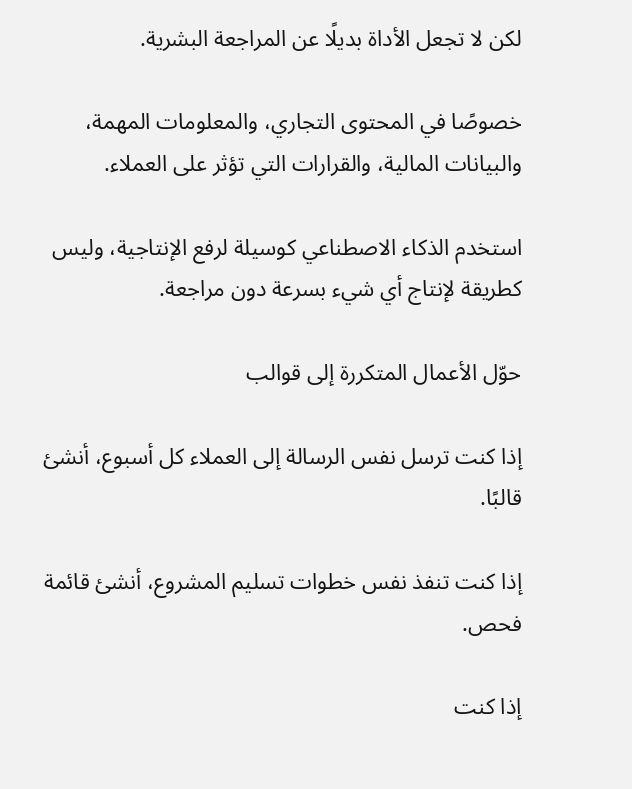لكن لا تجعل الأداة بديلًا عن المراجعة البشرية.

خصوصًا في المحتوى التجاري، والمعلومات المهمة، والبيانات المالية، والقرارات التي تؤثر على العملاء.

استخدم الذكاء الاصطناعي كوسيلة لرفع الإنتاجية، وليس كطريقة لإنتاج أي شيء بسرعة دون مراجعة.

حوّل الأعمال المتكررة إلى قوالب

إذا كنت ترسل نفس الرسالة إلى العملاء كل أسبوع، أنشئ قالبًا.

إذا كنت تنفذ نفس خطوات تسليم المشروع، أنشئ قائمة فحص.

إذا كنت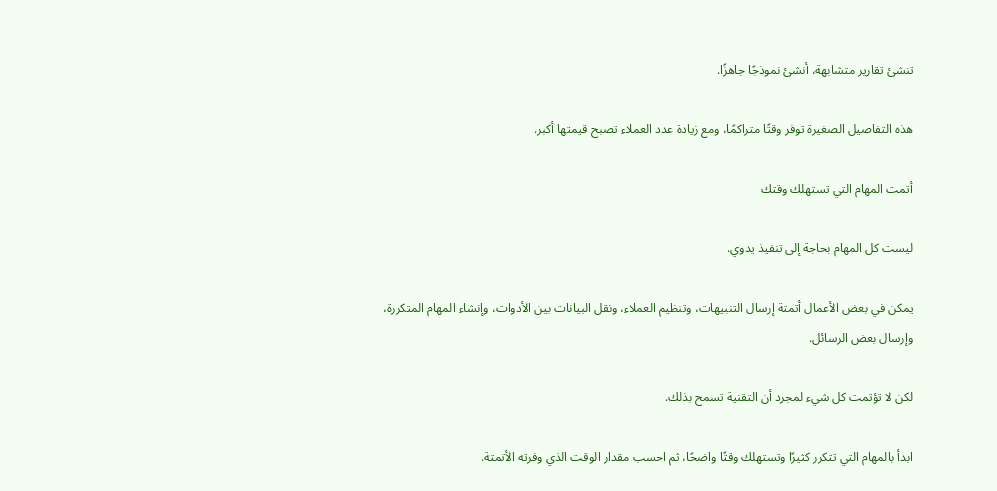تنشئ تقارير متشابهة، أنشئ نموذجًا جاهزًا.

هذه التفاصيل الصغيرة توفر وقتًا متراكمًا، ومع زيادة عدد العملاء تصبح قيمتها أكبر.

أتمت المهام التي تستهلك وقتك

ليست كل المهام بحاجة إلى تنفيذ يدوي.

يمكن في بعض الأعمال أتمتة إرسال التنبيهات، وتنظيم العملاء، ونقل البيانات بين الأدوات، وإنشاء المهام المتكررة، وإرسال بعض الرسائل.

لكن لا تؤتمت كل شيء لمجرد أن التقنية تسمح بذلك.

ابدأ بالمهام التي تتكرر كثيرًا وتستهلك وقتًا واضحًا، ثم احسب مقدار الوقت الذي وفرته الأتمتة.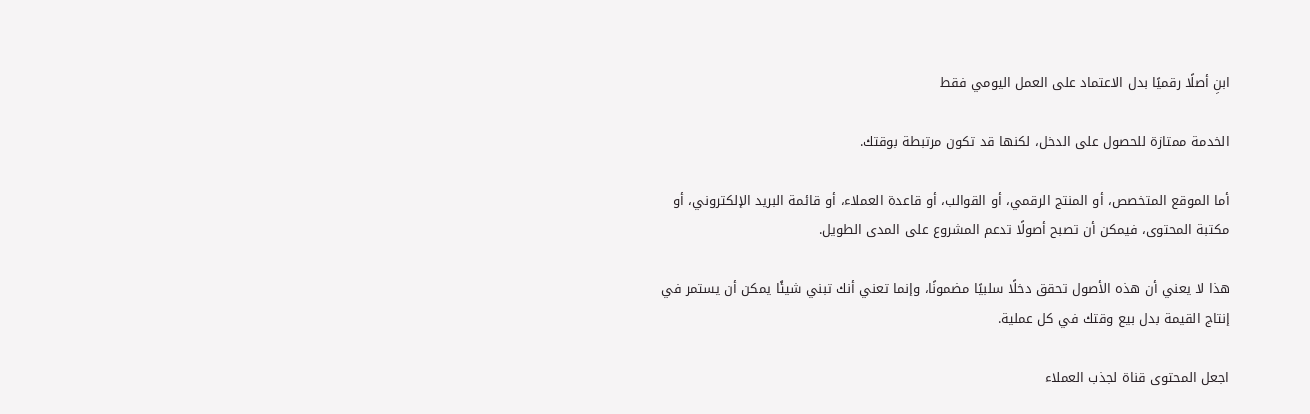ابنِ أصلًا رقميًا بدل الاعتماد على العمل اليومي فقط

الخدمة ممتازة للحصول على الدخل، لكنها قد تكون مرتبطة بوقتك.

أما الموقع المتخصص، أو المنتج الرقمي، أو القوالب، أو قاعدة العملاء، أو قائمة البريد الإلكتروني، أو مكتبة المحتوى، فيمكن أن تصبح أصولًا تدعم المشروع على المدى الطويل.

هذا لا يعني أن هذه الأصول تحقق دخلًا سلبيًا مضمونًا، وإنما تعني أنك تبني شيئًا يمكن أن يستمر في إنتاج القيمة بدل بيع وقتك في كل عملية.

اجعل المحتوى قناة لجذب العملاء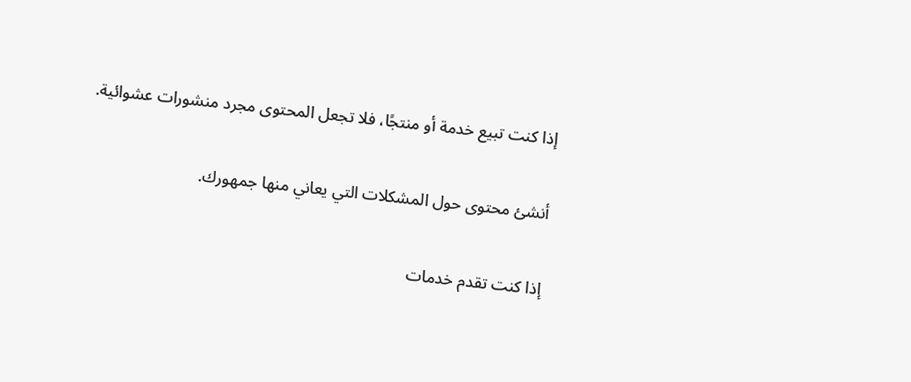إذا كنت تبيع خدمة أو منتجًا، فلا تجعل المحتوى مجرد منشورات عشوائية.

أنشئ محتوى حول المشكلات التي يعاني منها جمهورك.

إذا كنت تقدم خدمات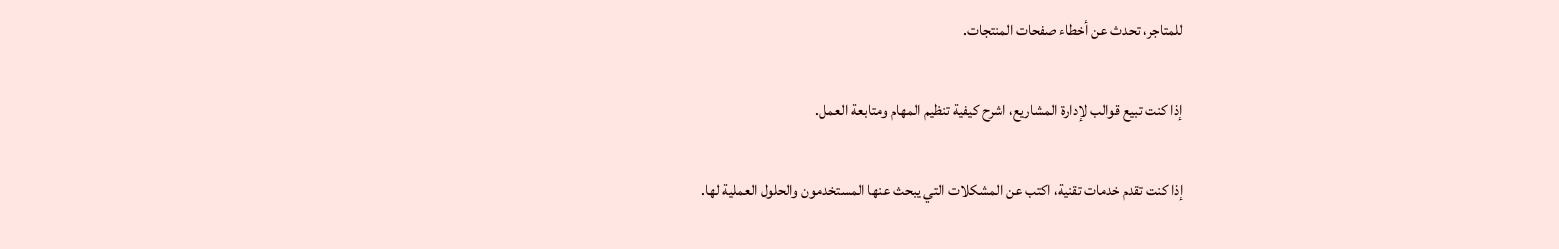للمتاجر، تحدث عن أخطاء صفحات المنتجات.

إذا كنت تبيع قوالب لإدارة المشاريع، اشرح كيفية تنظيم المهام ومتابعة العمل.

إذا كنت تقدم خدمات تقنية، اكتب عن المشكلات التي يبحث عنها المستخدمون والحلول العملية لها.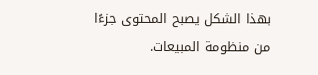بهذا الشكل يصبح المحتوى جزءًا من منظومة المبيعات.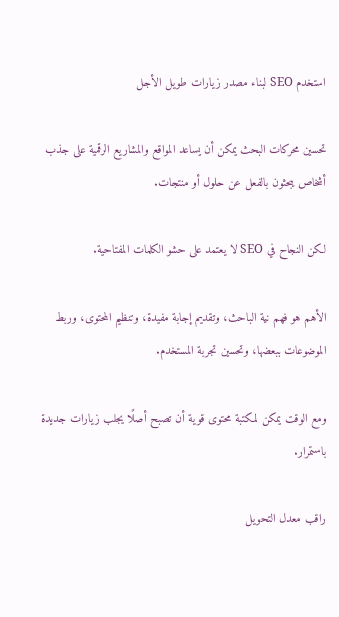استخدم SEO لبناء مصدر زيارات طويل الأجل

تحسين محركات البحث يمكن أن يساعد المواقع والمشاريع الرقمية على جذب أشخاص يبحثون بالفعل عن حلول أو منتجات.

لكن النجاح في SEO لا يعتمد على حشو الكلمات المفتاحية.

الأهم هو فهم نية الباحث، وتقديم إجابة مفيدة، وتنظيم المحتوى، وربط الموضوعات ببعضها، وتحسين تجربة المستخدم.

ومع الوقت يمكن لمكتبة محتوى قوية أن تصبح أصلًا يجلب زيارات جديدة باستمرار.

راقب معدل التحويل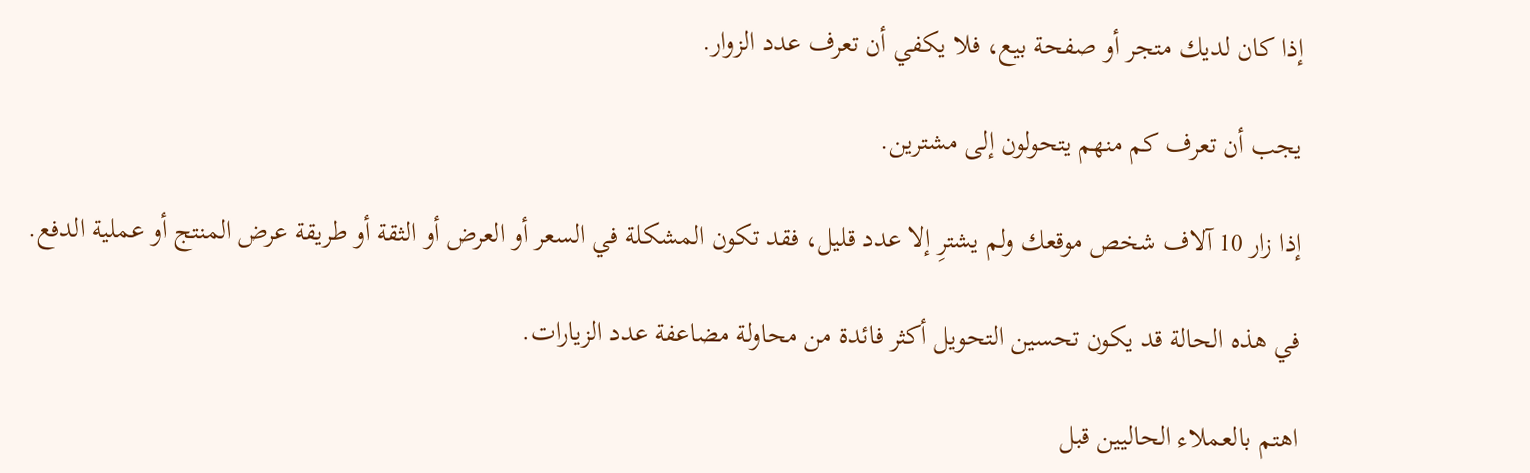إذا كان لديك متجر أو صفحة بيع، فلا يكفي أن تعرف عدد الزوار.

يجب أن تعرف كم منهم يتحولون إلى مشترين.

إذا زار 10 آلاف شخص موقعك ولم يشترِ إلا عدد قليل، فقد تكون المشكلة في السعر أو العرض أو الثقة أو طريقة عرض المنتج أو عملية الدفع.

في هذه الحالة قد يكون تحسين التحويل أكثر فائدة من محاولة مضاعفة عدد الزيارات.

اهتم بالعملاء الحاليين قبل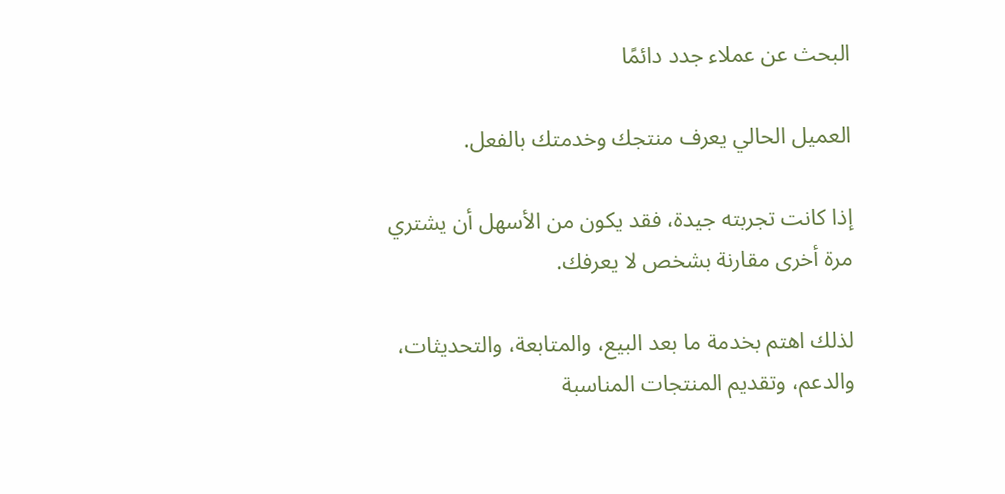البحث عن عملاء جدد دائمًا

العميل الحالي يعرف منتجك وخدمتك بالفعل.

إذا كانت تجربته جيدة، فقد يكون من الأسهل أن يشتري مرة أخرى مقارنة بشخص لا يعرفك.

لذلك اهتم بخدمة ما بعد البيع، والمتابعة، والتحديثات، والدعم، وتقديم المنتجات المناسبة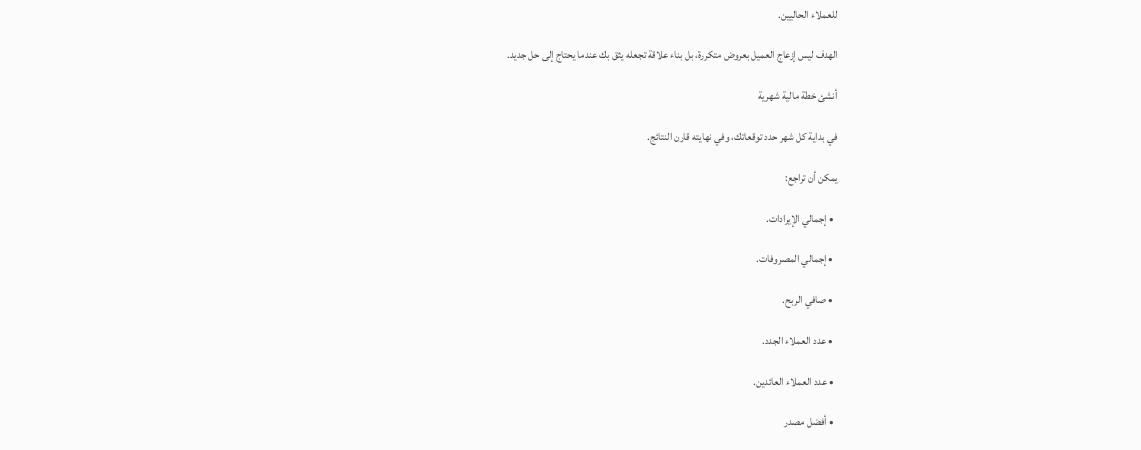للعملاء الحاليين.

الهدف ليس إزعاج العميل بعروض متكررة، بل بناء علاقة تجعله يثق بك عندما يحتاج إلى حل جديد.

أنشئ خطة مالية شهرية

في بداية كل شهر حدد توقعاتك، وفي نهايته قارن النتائج.

يمكن أن تراجع:

  • إجمالي الإيرادات.

  • إجمالي المصروفات.

  • صافي الربح.

  • عدد العملاء الجدد.

  • عدد العملاء العائدين.

  • أفضل مصدر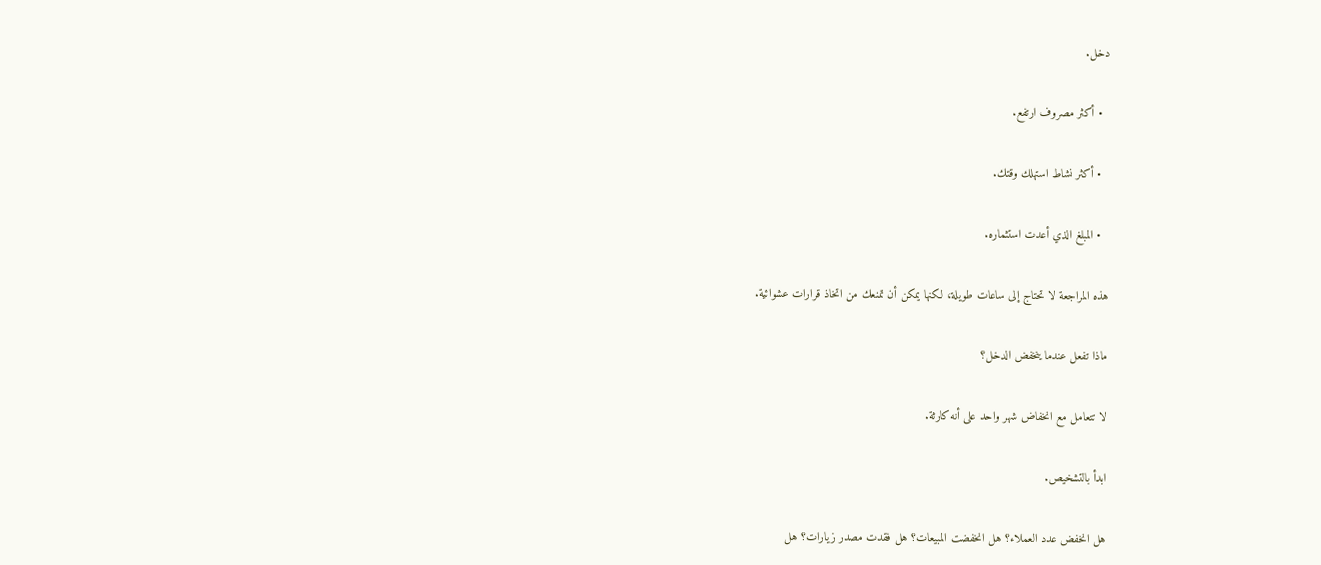دخل.

  • أكثر مصروف ارتفع.

  • أكثر نشاط استهلك وقتك.

  • المبلغ الذي أعدت استثماره.

هذه المراجعة لا تحتاج إلى ساعات طويلة، لكنها يمكن أن تمنعك من اتخاذ قرارات عشوائية.

ماذا تفعل عندما ينخفض الدخل؟

لا تتعامل مع انخفاض شهر واحد على أنه كارثة.

ابدأ بالتشخيص.

هل انخفض عدد العملاء؟ هل انخفضت المبيعات؟ هل فقدت مصدر زيارات؟ هل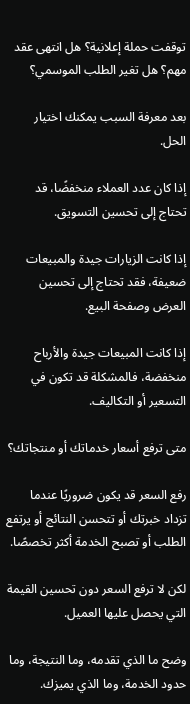توقفت حملة إعلانية؟ هل انتهى عقد مهم؟ هل تغير الطلب الموسمي؟

بعد معرفة السبب يمكنك اختيار الحل.

إذا كان عدد العملاء منخفضًا، قد تحتاج إلى تحسين التسويق.

إذا كانت الزيارات جيدة والمبيعات ضعيفة، فقد تحتاج إلى تحسين العرض وصفحة البيع.

إذا كانت المبيعات جيدة والأرباح منخفضة، فالمشكلة قد تكون في التسعير أو التكاليف.

متى ترفع أسعار خدماتك أو منتجاتك؟

رفع السعر قد يكون ضروريًا عندما تزداد خبرتك أو تتحسن النتائج أو يرتفع الطلب أو تصبح الخدمة أكثر تخصصًا.

لكن لا ترفع السعر دون تحسين القيمة التي يحصل عليها العميل.

وضح ما الذي تقدمه، وما النتيجة، وما حدود الخدمة، وما الذي يميزك.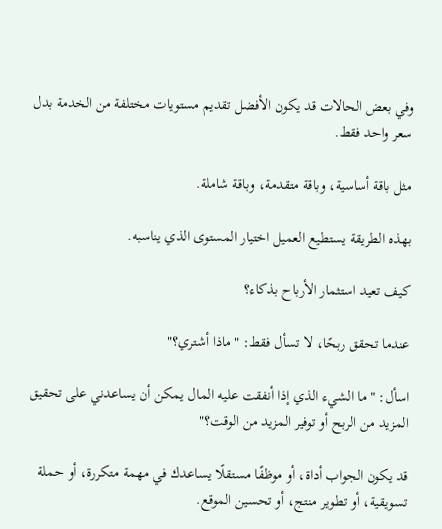وفي بعض الحالات قد يكون الأفضل تقديم مستويات مختلفة من الخدمة بدل سعر واحد فقط.

مثل باقة أساسية، وباقة متقدمة، وباقة شاملة.

بهذه الطريقة يستطيع العميل اختيار المستوى الذي يناسبه.

كيف تعيد استثمار الأرباح بذكاء؟

عندما تحقق ربحًا، لا تسأل فقط: "ماذا أشتري؟"

اسأل: "ما الشيء الذي إذا أنفقت عليه المال يمكن أن يساعدني على تحقيق المزيد من الربح أو توفير المزيد من الوقت؟"

قد يكون الجواب أداة، أو موظفًا مستقلًا يساعدك في مهمة متكررة، أو حملة تسويقية، أو تطوير منتج، أو تحسين الموقع.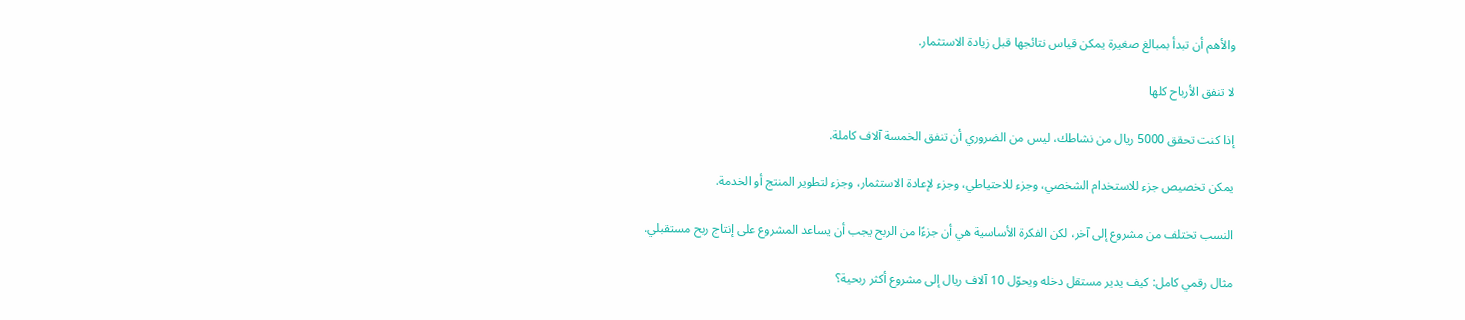والأهم أن تبدأ بمبالغ صغيرة يمكن قياس نتائجها قبل زيادة الاستثمار.

لا تنفق الأرباح كلها

إذا كنت تحقق 5000 ريال من نشاطك، ليس من الضروري أن تنفق الخمسة آلاف كاملة.

يمكن تخصيص جزء للاستخدام الشخصي، وجزء للاحتياطي، وجزء لإعادة الاستثمار، وجزء لتطوير المنتج أو الخدمة.

النسب تختلف من مشروع إلى آخر، لكن الفكرة الأساسية هي أن جزءًا من الربح يجب أن يساعد المشروع على إنتاج ربح مستقبلي.

مثال رقمي كامل: كيف يدير مستقل دخله ويحوّل 10 آلاف ريال إلى مشروع أكثر ربحية؟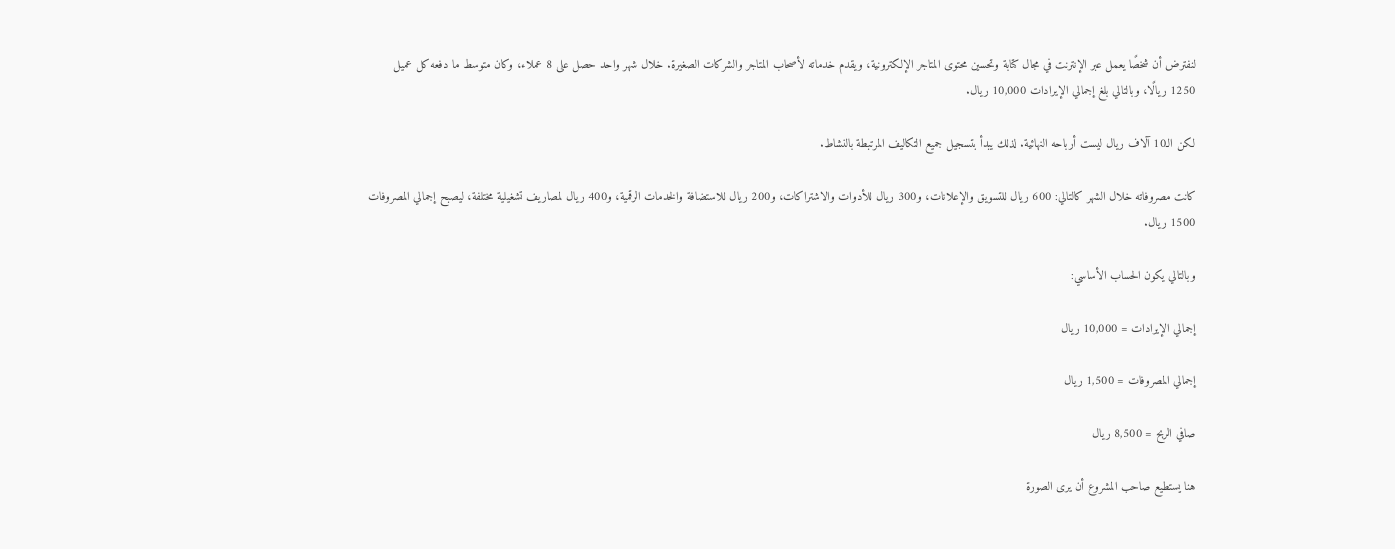لنفترض أن شخصًا يعمل عبر الإنترنت في مجال كتابة وتحسين محتوى المتاجر الإلكترونية، ويقدم خدماته لأصحاب المتاجر والشركات الصغيرة. خلال شهر واحد حصل على 8 عملاء، وكان متوسط ما دفعه كل عميل 1250 ريالًا، وبالتالي بلغ إجمالي الإيرادات 10,000 ريال.

لكن الـ10 آلاف ريال ليست أرباحه النهائية. لذلك يبدأ بتسجيل جميع التكاليف المرتبطة بالنشاط.

كانت مصروفاته خلال الشهر كالتالي: 600 ريال للتسويق والإعلانات، و300 ريال للأدوات والاشتراكات، و200 ريال للاستضافة والخدمات الرقمية، و400 ريال لمصاريف تشغيلية مختلفة، ليصبح إجمالي المصروفات 1500 ريال.

وبالتالي يكون الحساب الأساسي:

إجمالي الإيرادات = 10,000 ريال

إجمالي المصروفات = 1,500 ريال

صافي الربح = 8,500 ريال

هنا يستطيع صاحب المشروع أن يرى الصورة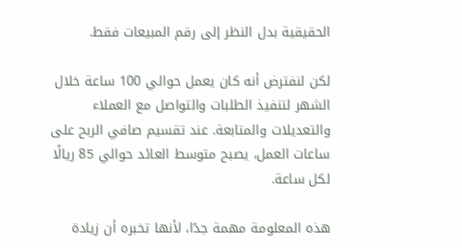الحقيقية بدل النظر إلى رقم المبيعات فقط.

لكن لنفترض أنه كان يعمل حوالي 100 ساعة خلال الشهر لتنفيذ الطلبات والتواصل مع العملاء والتعديلات والمتابعة. عند تقسيم صافي الربح على ساعات العمل، يصبح متوسط العائد حوالي 85 ريالًا لكل ساعة.

هذه المعلومة مهمة جدًا، لأنها تخبره أن زيادة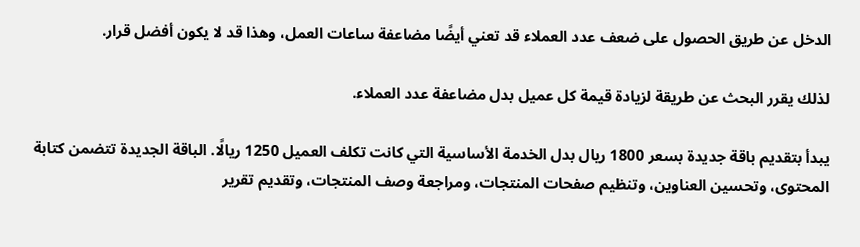الدخل عن طريق الحصول على ضعف عدد العملاء قد تعني أيضًا مضاعفة ساعات العمل، وهذا قد لا يكون أفضل قرار.

لذلك يقرر البحث عن طريقة لزيادة قيمة كل عميل بدل مضاعفة عدد العملاء.

يبدأ بتقديم باقة جديدة بسعر 1800 ريال بدل الخدمة الأساسية التي كانت تكلف العميل 1250 ريالًا. الباقة الجديدة تتضمن كتابة المحتوى، وتحسين العناوين، وتنظيم صفحات المنتجات، ومراجعة وصف المنتجات، وتقديم تقرير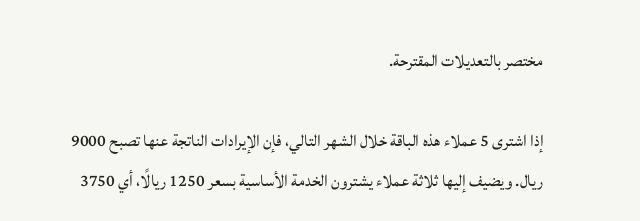مختصر بالتعديلات المقترحة.

إذا اشترى 5 عملاء هذه الباقة خلال الشهر التالي، فإن الإيرادات الناتجة عنها تصبح 9000 ريال. ويضيف إليها ثلاثة عملاء يشترون الخدمة الأساسية بسعر 1250 ريالًا، أي 3750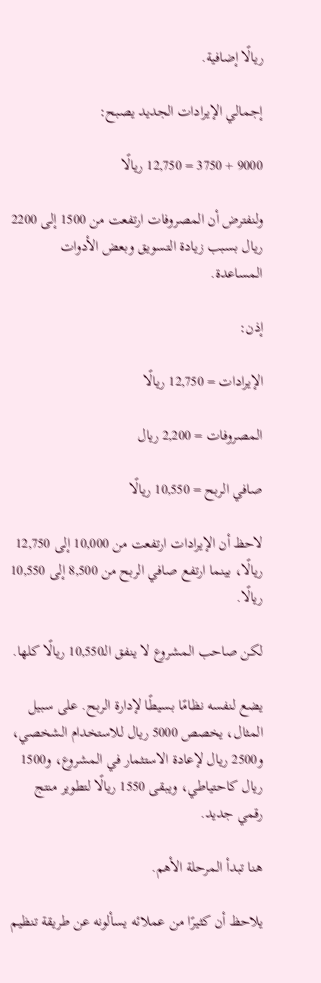ريالًا إضافية.

إجمالي الإيرادات الجديد يصبح:

9000 + 3750 = 12,750 ريالًا

ولنفترض أن المصروفات ارتفعت من 1500 إلى 2200 ريال بسبب زيادة التسويق وبعض الأدوات المساعدة.

إذن:

الإيرادات = 12,750 ريالًا

المصروفات = 2,200 ريال

صافي الربح = 10,550 ريالًا

لاحظ أن الإيرادات ارتفعت من 10,000 إلى 12,750 ريالًا، بينما ارتفع صافي الربح من 8,500 إلى 10,550 ريالًا.

لكن صاحب المشروع لا ينفق الـ10,550 ريالًا كلها.

يضع لنفسه نظامًا بسيطًا لإدارة الربح. على سبيل المثال، يخصص 5000 ريال للاستخدام الشخصي، و2500 ريال لإعادة الاستثمار في المشروع، و1500 ريال كاحتياطي، ويبقى 1550 ريالًا لتطوير منتج رقمي جديد.

هنا تبدأ المرحلة الأهم.

يلاحظ أن كثيرًا من عملائه يسألونه عن طريقة تنظيم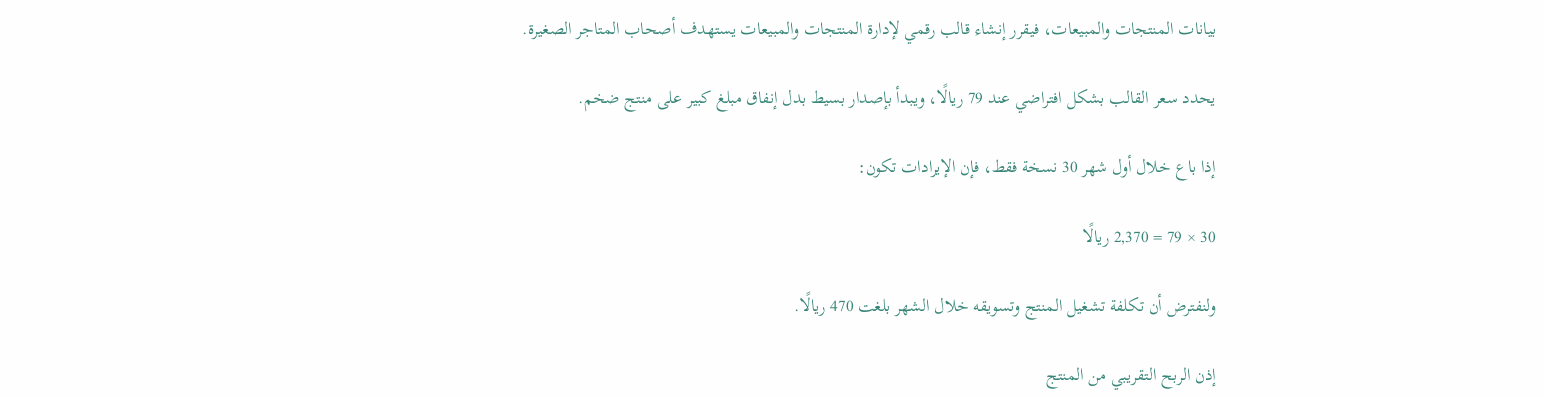بيانات المنتجات والمبيعات، فيقرر إنشاء قالب رقمي لإدارة المنتجات والمبيعات يستهدف أصحاب المتاجر الصغيرة.

يحدد سعر القالب بشكل افتراضي عند 79 ريالًا، ويبدأ بإصدار بسيط بدل إنفاق مبلغ كبير على منتج ضخم.

إذا باع خلال أول شهر 30 نسخة فقط، فإن الإيرادات تكون:

30 × 79 = 2,370 ريالًا

ولنفترض أن تكلفة تشغيل المنتج وتسويقه خلال الشهر بلغت 470 ريالًا.

إذن الربح التقريبي من المنتج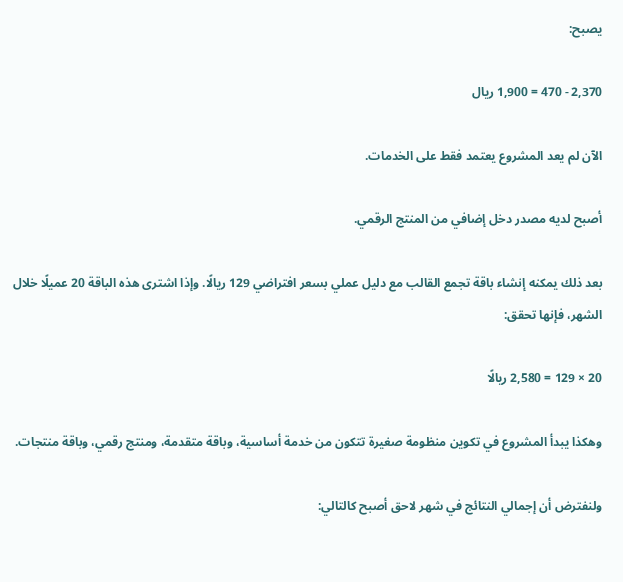يصبح:

2,370 - 470 = 1,900 ريال

الآن لم يعد المشروع يعتمد فقط على الخدمات.

أصبح لديه مصدر دخل إضافي من المنتج الرقمي.

بعد ذلك يمكنه إنشاء باقة تجمع القالب مع دليل عملي بسعر افتراضي 129 ريالًا. وإذا اشترى هذه الباقة 20 عميلًا خلال الشهر، فإنها تحقق:

20 × 129 = 2,580 ريالًا

وهكذا يبدأ المشروع في تكوين منظومة صغيرة تتكون من خدمة أساسية، وباقة متقدمة، ومنتج رقمي، وباقة منتجات.

ولنفترض أن إجمالي النتائج في شهر لاحق أصبح كالتالي: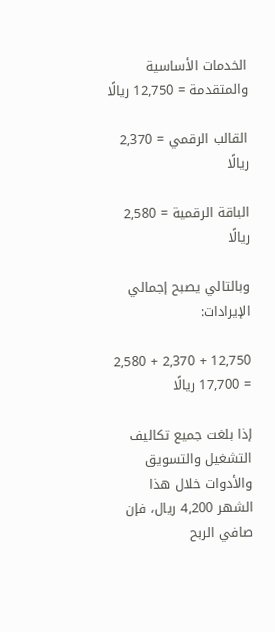الخدمات الأساسية والمتقدمة = 12,750 ريالًا

القالب الرقمي = 2,370 ريالًا

الباقة الرقمية = 2,580 ريالًا

وبالتالي يصبح إجمالي الإيرادات:

12,750 + 2,370 + 2,580 = 17,700 ريالًا

إذا بلغت جميع تكاليف التشغيل والتسويق والأدوات خلال هذا الشهر 4,200 ريال، فإن صافي الربح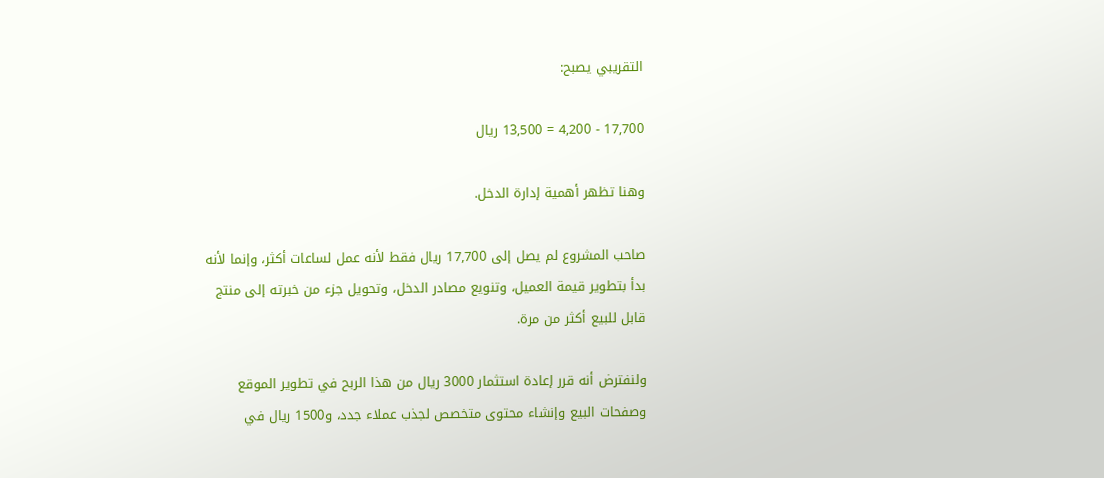التقريبي يصبح:

17,700 - 4,200 = 13,500 ريال

وهنا تظهر أهمية إدارة الدخل.

صاحب المشروع لم يصل إلى 17,700 ريال فقط لأنه عمل لساعات أكثر، وإنما لأنه بدأ بتطوير قيمة العميل، وتنويع مصادر الدخل، وتحويل جزء من خبرته إلى منتج قابل للبيع أكثر من مرة.

ولنفترض أنه قرر إعادة استثمار 3000 ريال من هذا الربح في تطوير الموقع وصفحات البيع وإنشاء محتوى متخصص لجذب عملاء جدد، و1500 ريال في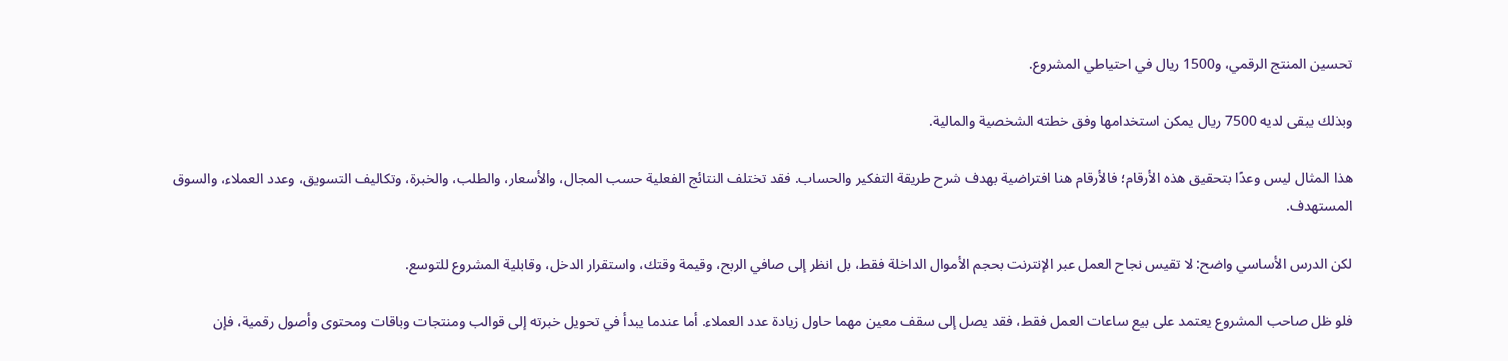تحسين المنتج الرقمي، و1500 ريال في احتياطي المشروع.

وبذلك يبقى لديه 7500 ريال يمكن استخدامها وفق خطته الشخصية والمالية.

هذا المثال ليس وعدًا بتحقيق هذه الأرقام؛ فالأرقام هنا افتراضية بهدف شرح طريقة التفكير والحساب. فقد تختلف النتائج الفعلية حسب المجال، والأسعار، والطلب، والخبرة، وتكاليف التسويق، وعدد العملاء، والسوق المستهدف.

لكن الدرس الأساسي واضح: لا تقيس نجاح العمل عبر الإنترنت بحجم الأموال الداخلة فقط، بل انظر إلى صافي الربح، وقيمة وقتك، واستقرار الدخل، وقابلية المشروع للتوسع.

فلو ظل صاحب المشروع يعتمد على بيع ساعات العمل فقط، فقد يصل إلى سقف معين مهما حاول زيادة عدد العملاء. أما عندما يبدأ في تحويل خبرته إلى قوالب ومنتجات وباقات ومحتوى وأصول رقمية، فإن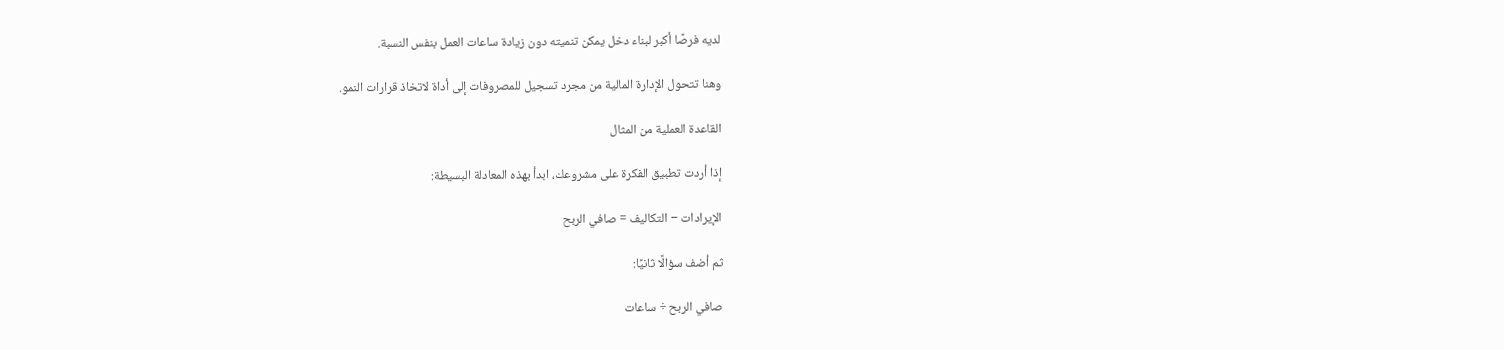لديه فرصًا أكبر لبناء دخل يمكن تنميته دون زيادة ساعات العمل بنفس النسبة.

وهنا تتحول الإدارة المالية من مجرد تسجيل للمصروفات إلى أداة لاتخاذ قرارات النمو.

القاعدة العملية من المثال

إذا أردت تطبيق الفكرة على مشروعك، ابدأ بهذه المعادلة البسيطة:

الإيرادات − التكاليف = صافي الربح

ثم أضف سؤالًا ثانيًا:

صافي الربح ÷ ساعات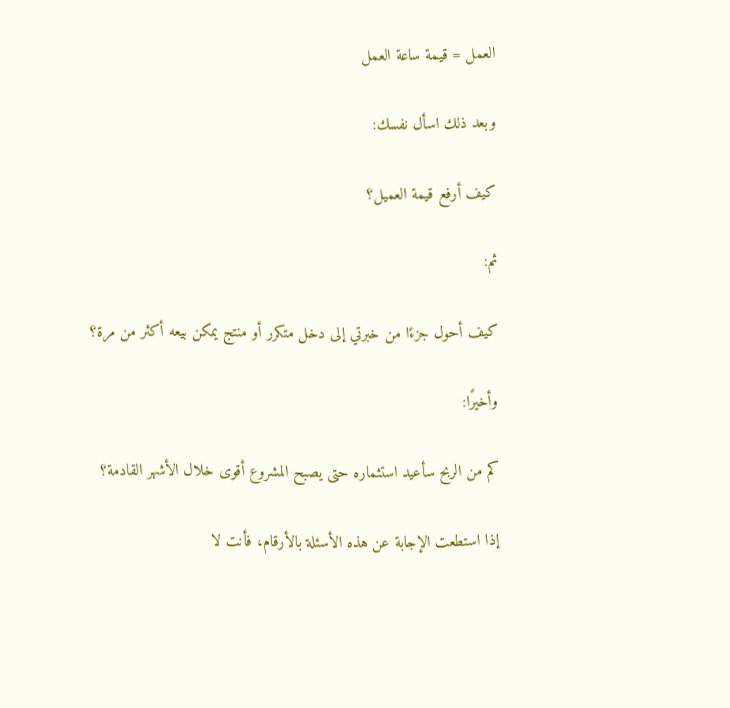العمل = قيمة ساعة العمل

وبعد ذلك اسأل نفسك:

كيف أرفع قيمة العميل؟

ثم:

كيف أحول جزءًا من خبرتي إلى دخل متكرر أو منتج يمكن بيعه أكثر من مرة؟

وأخيرًا:

كم من الربح سأعيد استثماره حتى يصبح المشروع أقوى خلال الأشهر القادمة؟

إذا استطعت الإجابة عن هذه الأسئلة بالأرقام، فأنت لا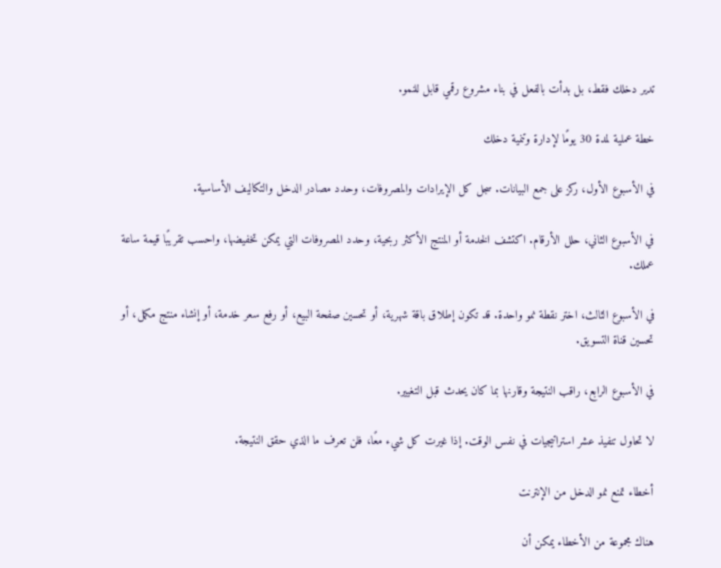تدير دخلك فقط، بل بدأت بالفعل في بناء مشروع رقمي قابل للنمو.

خطة عملية لمدة 30 يومًا لإدارة وتنمية دخلك

في الأسبوع الأول، ركز على جمع البيانات. سجل كل الإيرادات والمصروفات، وحدد مصادر الدخل والتكاليف الأساسية.

في الأسبوع الثاني، حلل الأرقام. اكتشف الخدمة أو المنتج الأكثر ربحية، وحدد المصروفات التي يمكن تخفيضها، واحسب تقريبًا قيمة ساعة عملك.

في الأسبوع الثالث، اختر نقطة نمو واحدة. قد تكون إطلاق باقة شهرية، أو تحسين صفحة البيع، أو رفع سعر خدمة، أو إنشاء منتج مكمل، أو تحسين قناة التسويق.

في الأسبوع الرابع، راقب النتيجة وقارنها بما كان يحدث قبل التغيير.

لا تحاول تنفيذ عشر استراتيجيات في نفس الوقت. إذا غيرت كل شيء معًا، فلن تعرف ما الذي حقق النتيجة.

أخطاء تمنع نمو الدخل من الإنترنت

هناك مجموعة من الأخطاء يمكن أن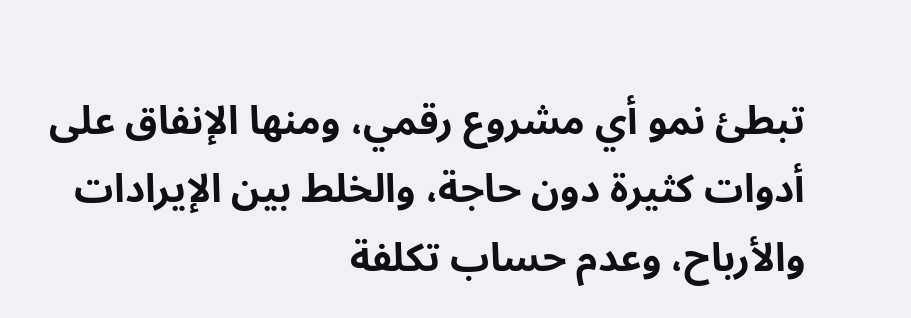تبطئ نمو أي مشروع رقمي، ومنها الإنفاق على أدوات كثيرة دون حاجة، والخلط بين الإيرادات والأرباح، وعدم حساب تكلفة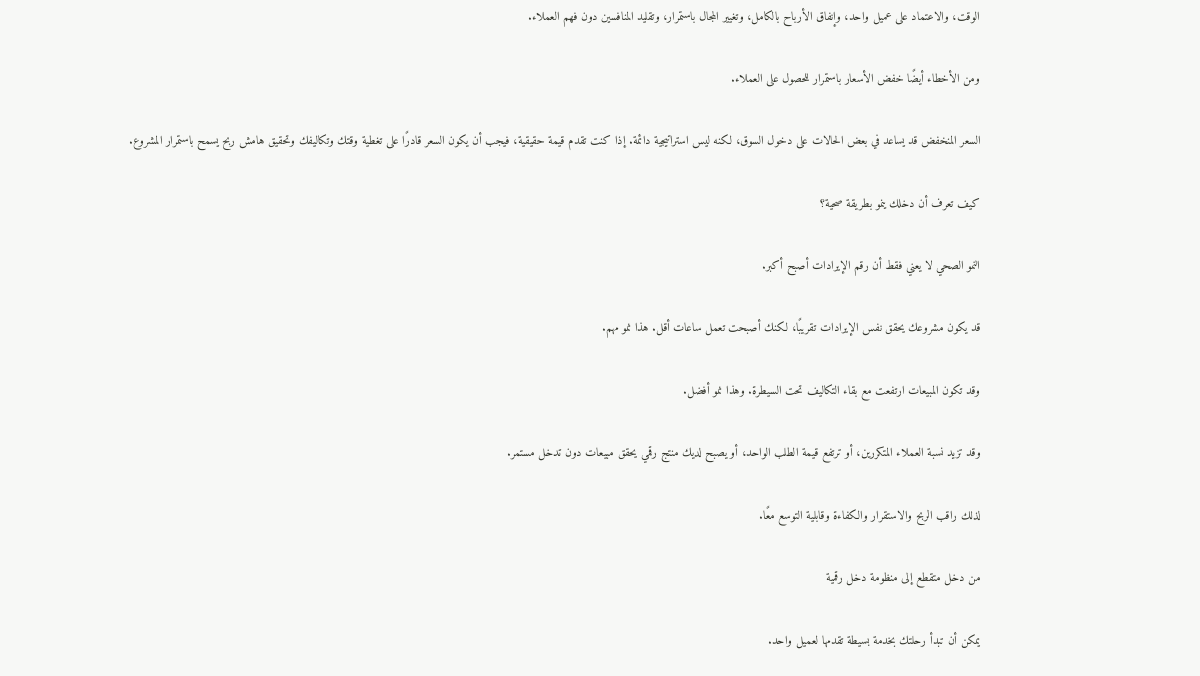الوقت، والاعتماد على عميل واحد، وإنفاق الأرباح بالكامل، وتغيير المجال باستمرار، وتقليد المنافسين دون فهم العملاء.

ومن الأخطاء أيضًا خفض الأسعار باستمرار للحصول على العملاء.

السعر المنخفض قد يساعد في بعض الحالات على دخول السوق، لكنه ليس استراتيجية دائمة. إذا كنت تقدم قيمة حقيقية، فيجب أن يكون السعر قادرًا على تغطية وقتك وتكاليفك وتحقيق هامش ربح يسمح باستمرار المشروع.

كيف تعرف أن دخلك ينمو بطريقة صحية؟

النمو الصحي لا يعني فقط أن رقم الإيرادات أصبح أكبر.

قد يكون مشروعك يحقق نفس الإيرادات تقريبًا، لكنك أصبحت تعمل ساعات أقل. هذا نمو مهم.

وقد تكون المبيعات ارتفعت مع بقاء التكاليف تحت السيطرة. وهذا نمو أفضل.

وقد تزيد نسبة العملاء المتكررين، أو ترتفع قيمة الطلب الواحد، أو يصبح لديك منتج رقمي يحقق مبيعات دون تدخل مستمر.

لذلك راقب الربح والاستقرار والكفاءة وقابلية التوسع معًا.

من دخل متقطع إلى منظومة دخل رقمية

يمكن أن تبدأ رحلتك بخدمة بسيطة تقدمها لعميل واحد.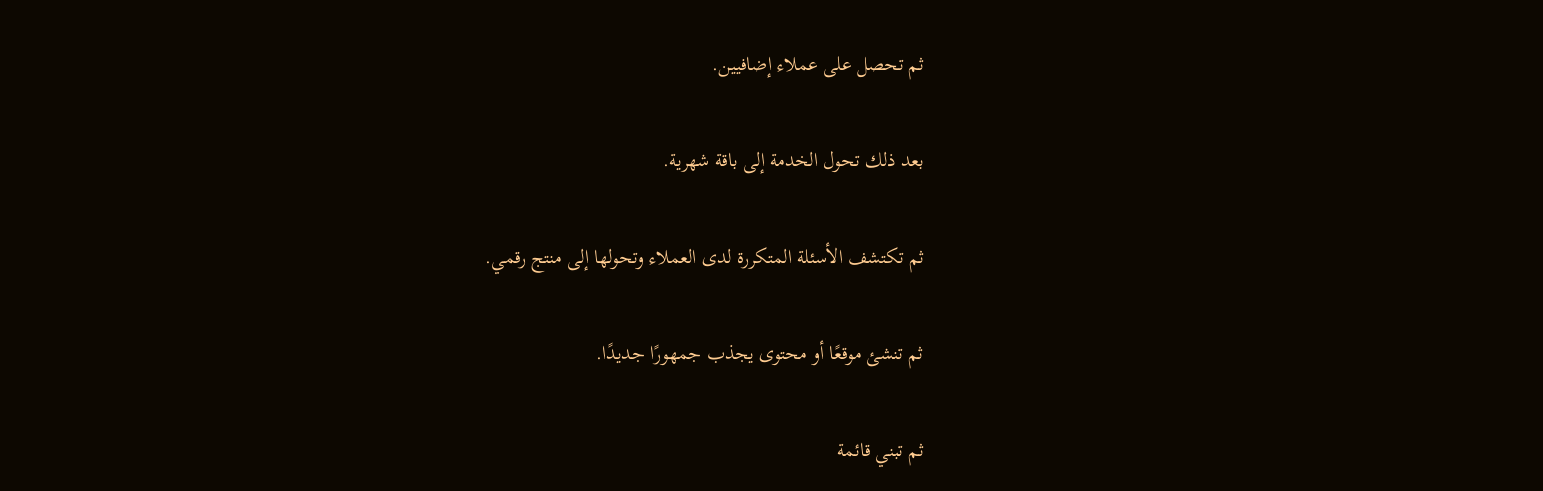ثم تحصل على عملاء إضافيين.

بعد ذلك تحول الخدمة إلى باقة شهرية.

ثم تكتشف الأسئلة المتكررة لدى العملاء وتحولها إلى منتج رقمي.

ثم تنشئ موقعًا أو محتوى يجذب جمهورًا جديدًا.

ثم تبني قائمة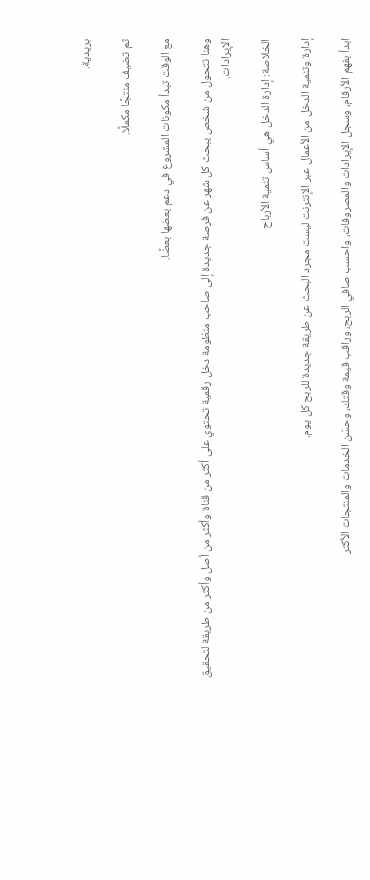بريدية.

ثم تضيف منتجًا مكملًا.

مع الوقت تبدأ مكونات المشروع في دعم بعضها بعضًا.

وهنا تتحول من شخص يبحث كل شهر عن فرصة جديدة إلى صاحب منظومة دخل رقمية تحتوي على أكثر من قناة وأكثر من أصل وأكثر من طريقة لتحقيق الإيرادات.

الخلاصة: إدارة الدخل هي أساس تنمية الأرباح

إدارة وتنمية الدخل من الأعمال عبر الإنترنت ليست مجرد البحث عن طريقة جديدة للربح كل يوم.

ابدأ بفهم الأرقام، وسجل الإيرادات والمصروفات، واحسب صافي الربح، وراقب قيمة وقتك، وحسّن الخدمات والمنتجات الأكثر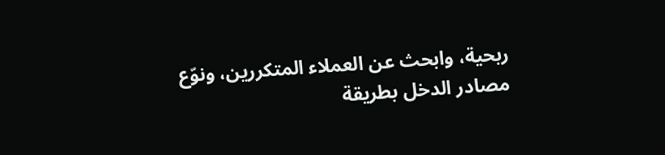ربحية، وابحث عن العملاء المتكررين، ونوّع مصادر الدخل بطريقة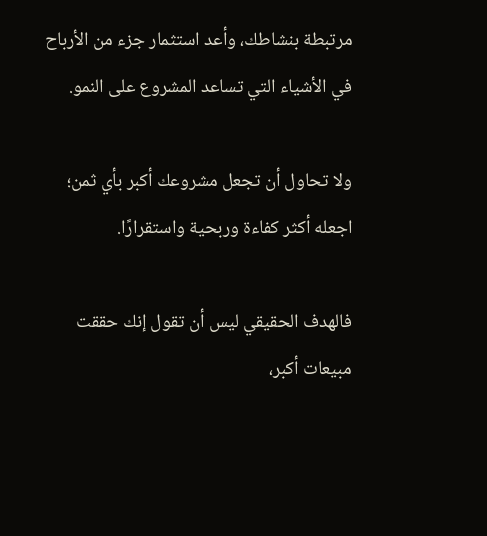مرتبطة بنشاطك، وأعد استثمار جزء من الأرباح في الأشياء التي تساعد المشروع على النمو.

ولا تحاول أن تجعل مشروعك أكبر بأي ثمن؛ اجعله أكثر كفاءة وربحية واستقرارًا.

فالهدف الحقيقي ليس أن تقول إنك حققت مبيعات أكبر،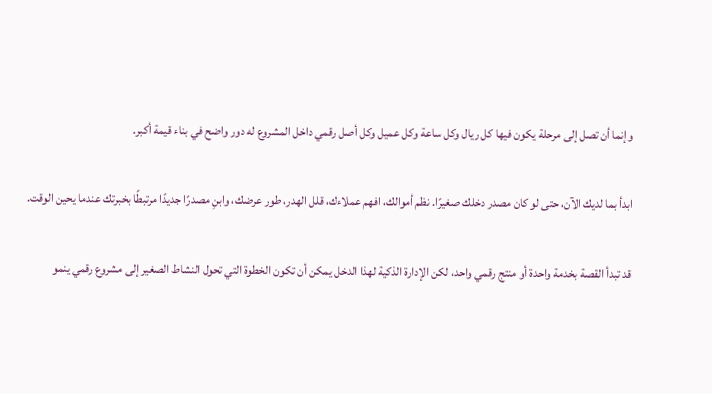وإنما أن تصل إلى مرحلة يكون فيها كل ريال وكل ساعة وكل عميل وكل أصل رقمي داخل المشروع له دور واضح في بناء قيمة أكبر.

ابدأ بما لديك الآن، حتى لو كان مصدر دخلك صغيرًا. نظم أموالك، افهم عملاءك، قلل الهدر، طور عرضك، وابنِ مصدرًا جديدًا مرتبطًا بخبرتك عندما يحين الوقت.

قد تبدأ القصة بخدمة واحدة أو منتج رقمي واحد، لكن الإدارة الذكية لهذا الدخل يمكن أن تكون الخطوة التي تحول النشاط الصغير إلى مشروع رقمي ينمو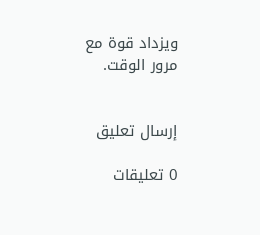ويزداد قوة مع مرور الوقت.


إرسال تعليق

0 تعليقات